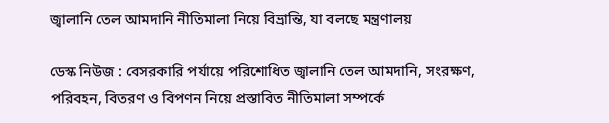জ্বালানি তেল আমদানি নীতিমালা নিয়ে বিভ্রান্তি, যা বলছে মন্ত্রণালয়

ডেস্ক নিউজ : বেসরকারি পর্যায়ে পরিশোধিত জ্বালানি তেল আমদানি, সংরক্ষণ, পরিবহন, বিতরণ ও বিপণন নিয়ে প্রস্তাবিত নীতিমালা সম্পর্কে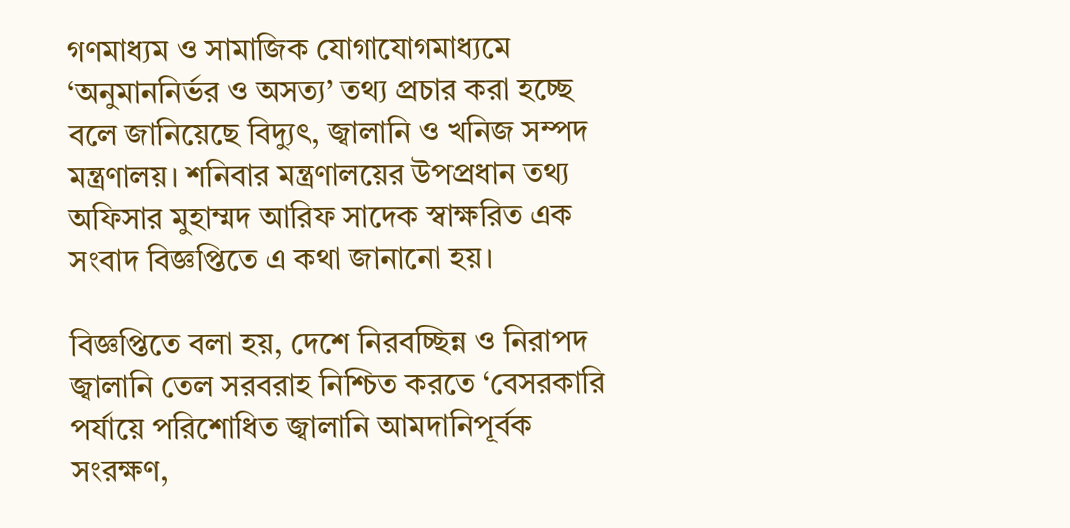গণমাধ্যম ও সামাজিক যোগাযোগমাধ্যমে ‘অনুমাননির্ভর ও অসত্য’ তথ্য প্রচার করা হচ্ছে বলে জানিয়েছে বিদ্যুৎ, জ্বালানি ও খনিজ সম্পদ মন্ত্রণালয়। শনিবার মন্ত্রণালয়ের উপপ্রধান তথ্য অফিসার মুহাম্মদ আরিফ সাদেক স্বাক্ষরিত এক সংবাদ বিজ্ঞপ্তিতে এ কথা জানানো হয়।

বিজ্ঞপ্তিতে বলা হয়, দেশে নিরবচ্ছিন্ন ও নিরাপদ জ্বালানি তেল সরবরাহ নিশ্চিত করতে ‘বেসরকারি পর্যায়ে পরিশোধিত জ্বালানি আমদানিপূর্বক সংরক্ষণ,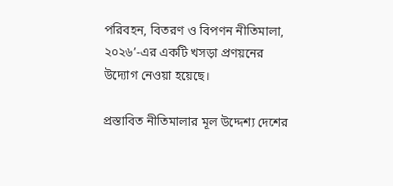পরিবহন, বিতরণ ও বিপণন নীতিমালা, ২০২৬’-এর একটি খসড়া প্রণয়নের উদ্যোগ নেওয়া হয়েছে।

প্রস্তাবিত নীতিমালার মূল উদ্দেশ্য দেশের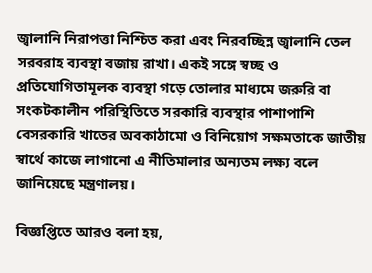জ্বালানি নিরাপত্তা নিশ্চিত করা এবং নিরবচ্ছিন্ন জ্বালানি তেল সরবরাহ ব্যবস্থা বজায় রাখা। একই সঙ্গে স্বচ্ছ ও প্রতিযোগিতামূলক ব্যবস্থা গড়ে তোলার মাধ্যমে জরুরি বা সংকটকালীন পরিস্থিতিতে সরকারি ব্যবস্থার পাশাপাশি বেসরকারি খাতের অবকাঠামো ও বিনিয়োগ সক্ষমতাকে জাতীয় স্বার্থে কাজে লাগানো এ নীতিমালার অন্যতম লক্ষ্য বলে জানিয়েছে মন্ত্রণালয়।

বিজ্ঞপ্তিতে আরও বলা হয়,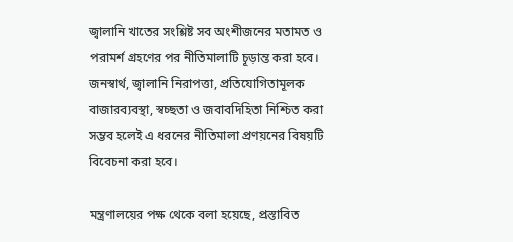জ্বালানি খাতের সংশ্লিষ্ট সব অংশীজনের মতামত ও পরামর্শ গ্রহণের পর নীতিমালাটি চূড়ান্ত করা হবে। জনস্বার্থ, জ্বালানি নিরাপত্তা, প্রতিযোগিতামূলক বাজারব্যবস্থা, স্বচ্ছতা ও জবাবদিহিতা নিশ্চিত করা সম্ভব হলেই এ ধরনের নীতিমালা প্রণয়নের বিষয়টি বিবেচনা করা হবে।

মন্ত্রণালয়ের পক্ষ থেকে বলা হয়েছে, প্রস্তাবিত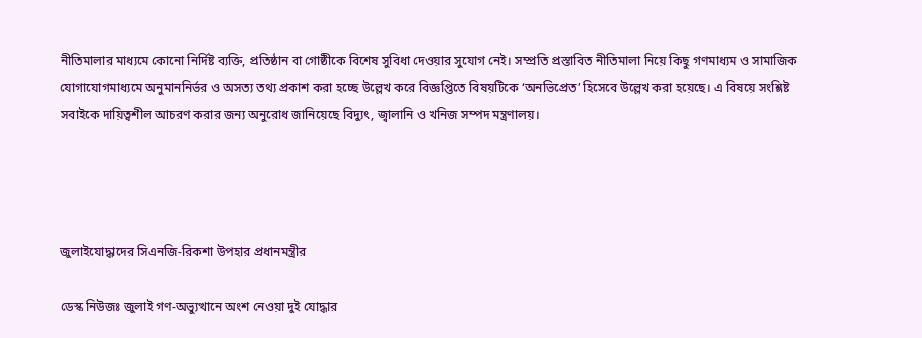নীতিমালার মাধ্যমে কোনো নির্দিষ্ট ব্যক্তি, প্রতিষ্ঠান বা গোষ্ঠীকে বিশেষ সুবিধা দেওয়ার সুযোগ নেই। সম্প্রতি প্রস্তাবিত নীতিমালা নিয়ে কিছু গণমাধ্যম ও সামাজিক যোগাযোগমাধ্যমে অনুমাননির্ভর ও অসত্য তথ্য প্রকাশ করা হচ্ছে উল্লেখ করে বিজ্ঞপ্তিতে বিষয়টিকে ‘অনভিপ্রেত’ হিসেবে উল্লেখ করা হয়েছে। এ বিষয়ে সংশ্লিষ্ট সবাইকে দায়িত্বশীল আচরণ করার জন্য অনুরোধ জানিয়েছে বিদ্যুৎ, জ্বালানি ও খনিজ সম্পদ মন্ত্রণালয়।




জুলাইযোদ্ধাদের সিএনজি-রিকশা উপহার প্রধানমন্ত্রীর

ডেস্ক নিউজঃ জুলাই গণ-অভ্যুত্থানে অংশ নেওয়া দুই যোদ্ধার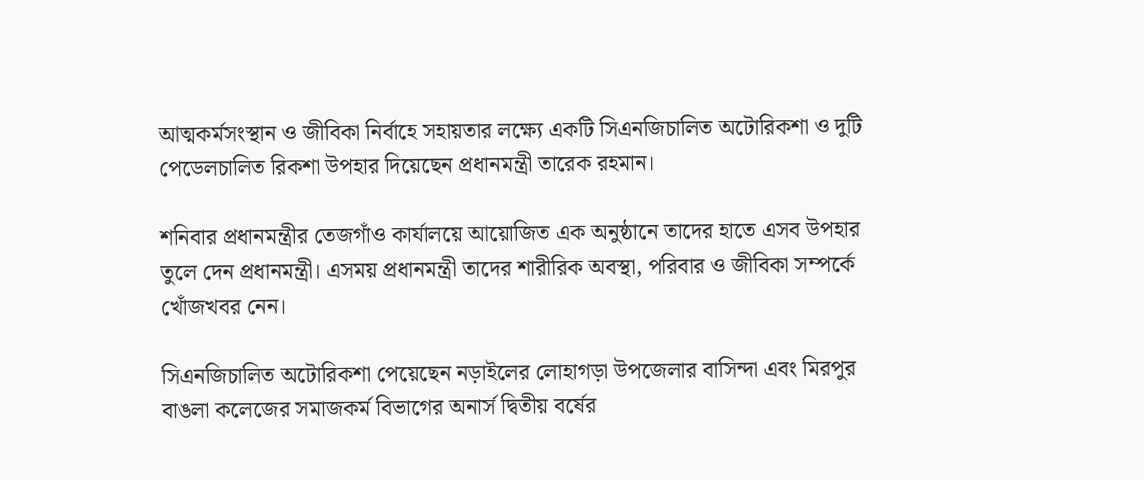আত্মকর্মসংস্থান ও জীবিকা নির্বাহে সহায়তার লক্ষ্যে একটি সিএনজিচালিত অটোরিকশা ও দুটি পেডেলচালিত রিকশা উপহার দিয়েছেন প্রধানমন্ত্রী তারেক রহমান।

শনিবার প্রধানমন্ত্রীর তেজগাঁও কার্যালয়ে আয়োজিত এক অনুষ্ঠানে তাদের হাতে এসব উপহার তুলে দেন প্রধানমন্ত্রী। এসময় প্রধানমন্ত্রী তাদের শারীরিক অবস্থা, পরিবার ও জীবিকা সম্পর্কে খোঁজখবর নেন।

সিএনজিচালিত অটোরিকশা পেয়েছেন নড়াইলের লোহাগড়া উপজেলার বাসিন্দা এবং মিরপুর বাঙলা কলেজের সমাজকর্ম বিভাগের অনার্স দ্বিতীয় বর্ষের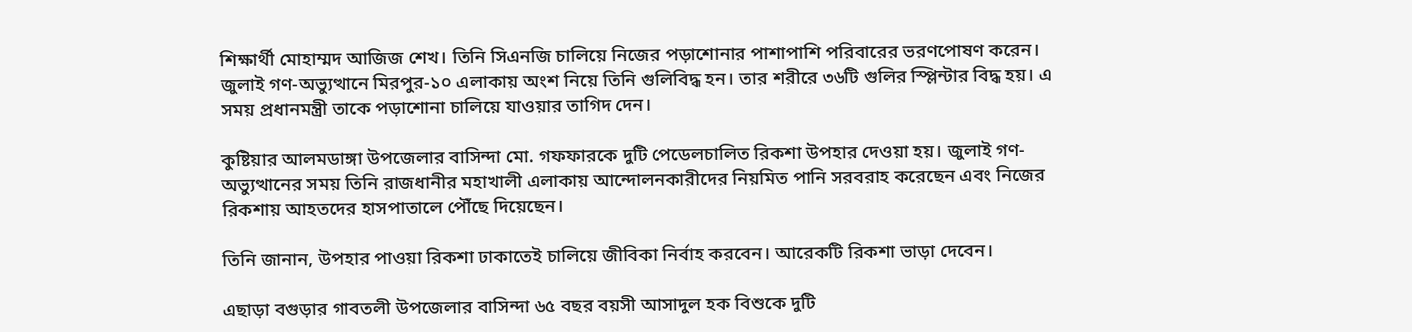শিক্ষার্থী মোহাম্মদ আজিজ শেখ। তিনি সিএনজি চালিয়ে নিজের পড়াশোনার পাশাপাশি পরিবারের ভরণপোষণ করেন। জুলাই গণ-অভ্যুত্থানে মিরপুর-১০ এলাকায় অংশ নিয়ে তিনি গুলিবিদ্ধ হন। তার শরীরে ৩৬টি গুলির স্প্লিন্টার বিদ্ধ হয়। এ সময় প্রধানমন্ত্রী তাকে পড়াশোনা চালিয়ে যাওয়ার তাগিদ দেন।

কুষ্টিয়ার আলমডাঙ্গা উপজেলার বাসিন্দা মো. গফফারকে দুটি পেডেলচালিত রিকশা উপহার দেওয়া হয়। জুলাই গণ-অভ্যুত্থানের সময় তিনি রাজধানীর মহাখালী এলাকায় আন্দোলনকারীদের নিয়মিত পানি সরবরাহ করেছেন এবং নিজের রিকশায় আহতদের হাসপাতালে পৌঁছে দিয়েছেন।

তিনি জানান, উপহার পাওয়া রিকশা ঢাকাতেই চালিয়ে জীবিকা নির্বাহ করবেন। আরেকটি রিকশা ভাড়া দেবেন।

এছাড়া বগুড়ার গাবতলী উপজেলার বাসিন্দা ৬৫ বছর বয়সী আসাদুল হক বিশুকে দুটি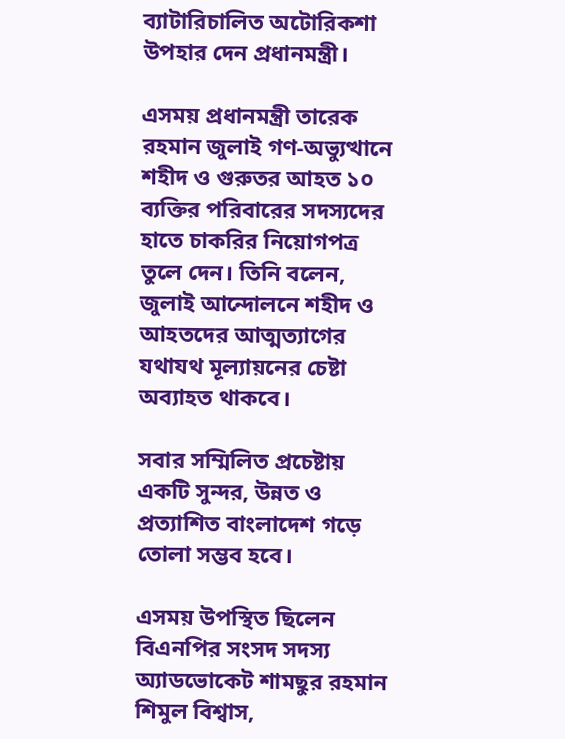ব্যাটারিচালিত অটোরিকশা উপহার দেন প্রধানমন্ত্রী।

এসময় প্রধানমন্ত্রী তারেক রহমান জুলাই গণ-অভ্যুত্থানে শহীদ ও গুরুতর আহত ১০ ব্যক্তির পরিবারের সদস্যদের হাতে চাকরির নিয়োগপত্র তুলে দেন। তিনি বলেন, জুলাই আন্দোলনে শহীদ ও আহতদের আত্মত্যাগের যথাযথ মূল্যায়নের চেষ্টা অব্যাহত থাকবে।

সবার সম্মিলিত প্রচেষ্টায় একটি সুন্দর, উন্নত ও প্রত্যাশিত বাংলাদেশ গড়ে তোলা সম্ভব হবে।

এসময় উপস্থিত ছিলেন বিএনপির সংসদ সদস্য অ্যাডভোকেট শামছুর রহমান শিমুল বিশ্বাস,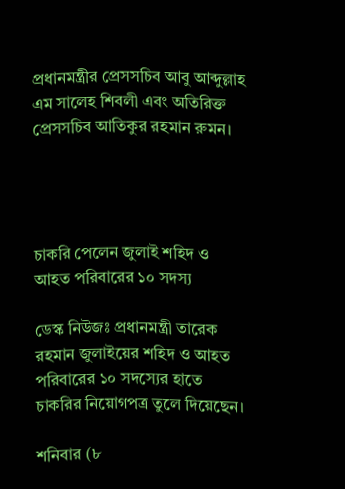প্রধানমন্ত্রীর প্রেসসচিব আবু আব্দুল্লাহ এম সালেহ শিবলী এবং অতিরিক্ত প্রেসসচিব আতিকুর রহমান রুমন।




চাকরি পেলেন জুলাই শহিদ ও আহত পরিবারের ১০ সদস্য

ডেস্ক নিউজঃ প্রধানমন্ত্রী তারেক রহমান জুলাইয়ের শহিদ ও আহত পরিবারের ১০ সদস্যের হাতে চাকরির নিয়োগপত্র তুলে দিয়েছেন।

শনিবার (৮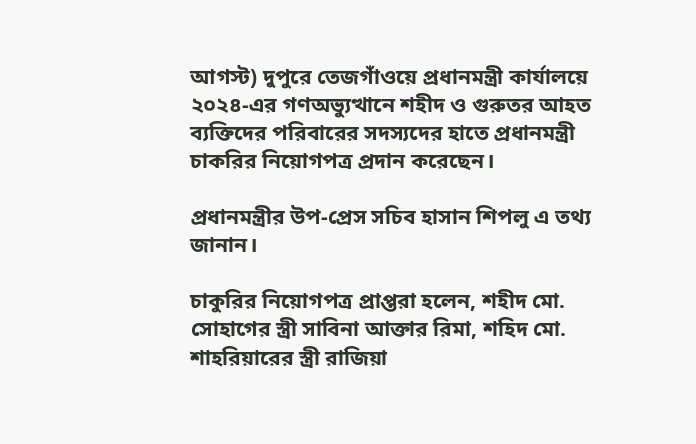আগস্ট) দুপুরে তেজগাঁওয়ে প্রধানমন্ত্রী কার্যালয়ে ২০২৪-এর গণঅভ্যুত্থানে শহীদ ও গুরুতর আহত ব্যক্তিদের পরিবারের সদস্যদের হাতে প্রধানমন্ত্রী চাকরির নিয়োগপত্র প্রদান করেছেন।

প্রধানমন্ত্রীর উপ-প্রেস সচিব হাসান শিপলু এ তথ্য জানান।

চাকুরির নিয়োগপত্র প্রাপ্তরা হলেন, শহীদ মো. সোহাগের স্ত্রী সাবিনা আক্তার রিমা, শহিদ মো. শাহরিয়ারের স্ত্রী রাজিয়া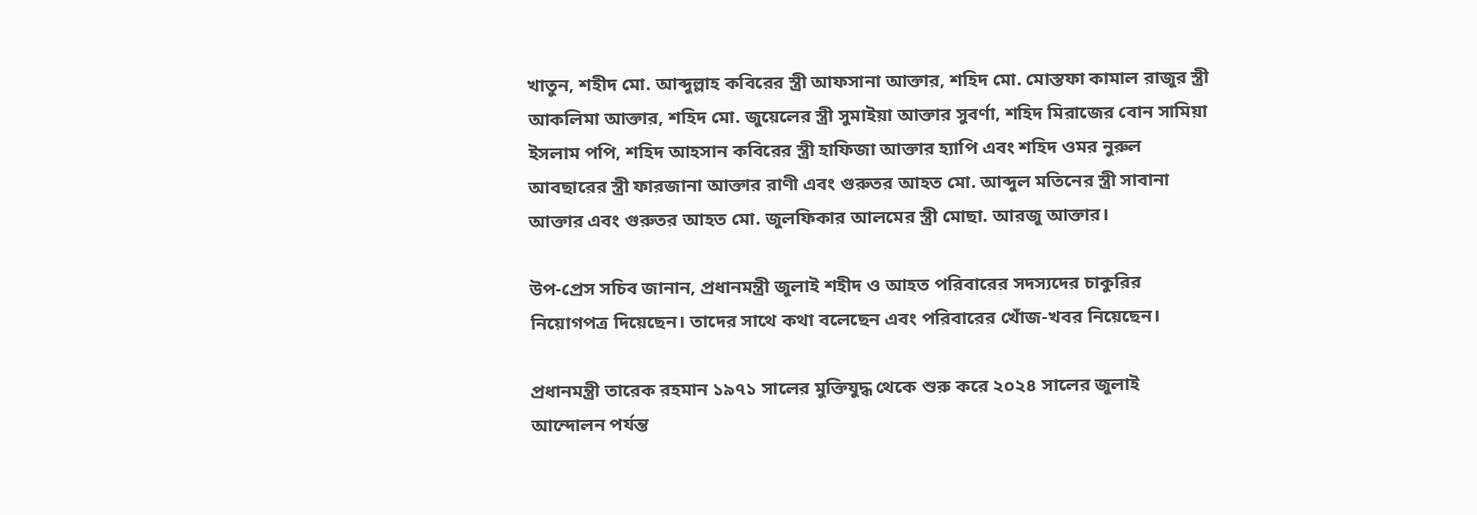খাতুন, শহীদ মো. আব্দুল্লাহ কবিরের স্ত্রী আফসানা আক্তার, শহিদ মো. মোস্তফা কামাল রাজুর স্ত্রী আকলিমা আক্তার, শহিদ মো. জুয়েলের স্ত্রী সুমাইয়া আক্তার সুবর্ণা, শহিদ মিরাজের বোন সামিয়া ইসলাম পপি, শহিদ আহসান কবিরের স্ত্রী হাফিজা আক্তার হ্যাপি এবং শহিদ ওমর নুরুল আবছারের স্ত্রী ফারজানা আক্তার রাণী এবং গুরুতর আহত মো. আব্দুল মতিনের স্ত্রী সাবানা আক্তার এবং গুরুতর আহত মো. জুলফিকার আলমের স্ত্রী মোছা. আরজু আক্তার।

উপ-প্রেস সচিব জানান, প্রধানমন্ত্রী জুলাই শহীদ ও আহত পরিবারের সদস্যদের চাকুরির নিয়োগপত্র দিয়েছেন। তাদের সাথে কথা বলেছেন এবং পরিবারের খোঁজ-খবর নিয়েছেন।

প্রধানমন্ত্রী তারেক রহমান ১৯৭১ সালের মুক্তিযুদ্ধ থেকে শুরু করে ২০২৪ সালের জুলাই আন্দোলন পর্যন্ত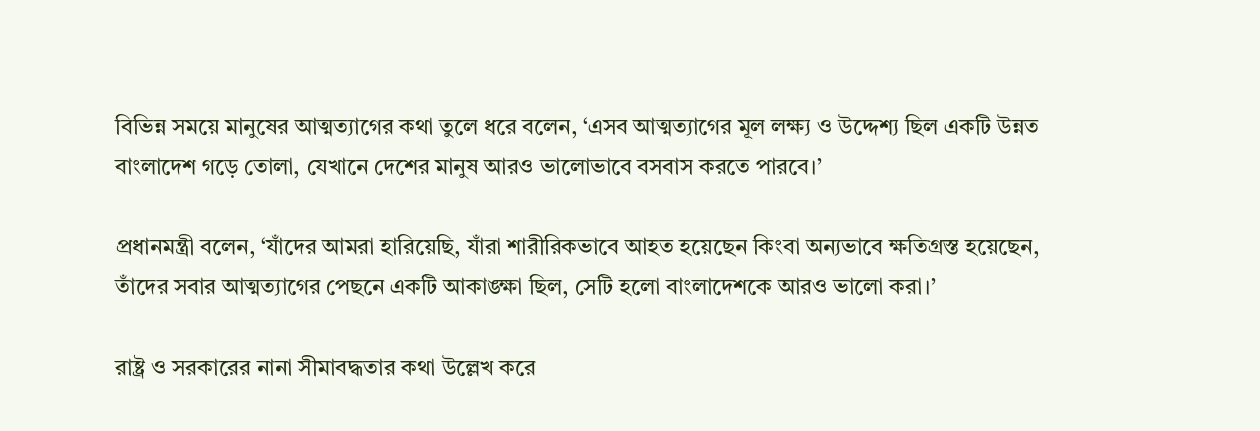বিভিন্ন সময়ে মানুষের আত্মত্যাগের কথা তুলে ধরে বলেন, ‘এসব আত্মত্যাগের মূল লক্ষ্য ও উদ্দেশ্য ছিল একটি উন্নত বাংলাদেশ গড়ে তোলা, যেখানে দেশের মানুষ আরও ভালোভাবে বসবাস করতে পারবে।’

প্রধানমন্ত্রী বলেন, ‘যাঁদের আমরা হারিয়েছি, যাঁরা শারীরিকভাবে আহত হয়েছেন কিংবা অন্যভাবে ক্ষতিগ্রস্ত হয়েছেন, তাঁদের সবার আত্মত্যাগের পেছনে একটি আকাঙ্ক্ষা ছিল, সেটি হলো বাংলাদেশকে আরও ভালো করা।’

রাষ্ট্র ও সরকারের নানা সীমাবদ্ধতার কথা উল্লেখ করে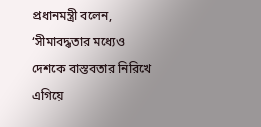প্রধানমন্ত্রী বলেন, ‘সীমাবদ্ধতার মধ্যেও দেশকে বাস্তবতার নিরিখে এগিয়ে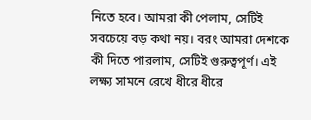নিতে হবে। আমরা কী পেলাম, সেটিই সবচেয়ে বড় কথা নয়। বরং আমরা দেশকে কী দিতে পারলাম, সেটিই গুরুত্বপূর্ণ। এই লক্ষ্য সামনে রেখে ধীরে ধীরে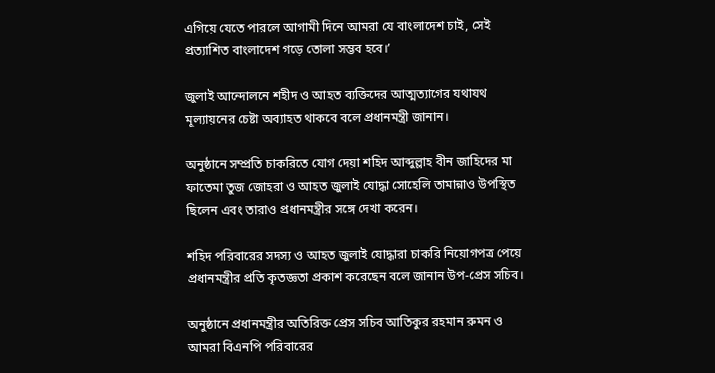এগিয়ে যেতে পারলে আগামী দিনে আমরা যে বাংলাদেশ চাই, সেই প্রত্যাশিত বাংলাদেশ গড়ে তোলা সম্ভব হবে।’

জুলাই আন্দোলনে শহীদ ও আহত ব্যক্তিদের আত্মত্যাগের যথাযথ মূল্যায়নের চেষ্টা অব্যাহত থাকবে বলে প্রধানমন্ত্রী জানান।

অনুষ্ঠানে সম্প্রতি চাকরিতে যোগ দেয়া শহিদ আব্দুল্লাহ বীন জাহিদের মা ফাতেমা তুজ জোহরা ও আহত জুলাই যোদ্ধা সোহেলি তামান্নাও উপস্থিত ছিলেন এবং তারাও প্রধানমন্ত্রীর সঙ্গে দেখা করেন।

শহিদ পরিবারের সদস্য ও আহত জুলাই যোদ্ধারা চাকরি নিয়োগপত্র পেয়ে প্রধানমন্ত্রীর প্রতি কৃতজ্ঞতা প্রকাশ করেছেন বলে জানান উপ-প্রেস সচিব।

অনুষ্ঠানে প্রধানমন্ত্রীর অতিরিক্ত প্রেস সচিব আতিকুর রহমান রুমন ও আমরা বিএনপি পরিবারের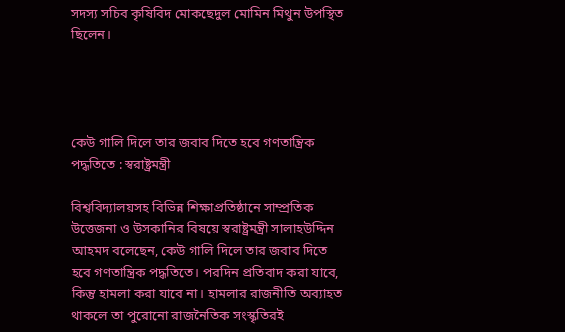সদস্য সচিব কৃষিবিদ মোকছেদুল মোমিন মিথুন উপস্থিত ছিলেন।




কেউ গালি দিলে তার জবাব দিতে হবে গণতান্ত্রিক পদ্ধতিতে : স্বরাষ্ট্রমন্ত্রী

বিশ্ববিদ্যালয়সহ বিভিন্ন শিক্ষাপ্রতিষ্ঠানে সাম্প্রতিক উত্তেজনা ও উসকানির বিষয়ে স্বরাষ্ট্রমন্ত্রী সালাহউদ্দিন আহমদ বলেছেন, কেউ গালি দিলে তার জবাব দিতে হবে গণতান্ত্রিক পদ্ধতিতে। পরদিন প্রতিবাদ করা যাবে, কিন্তু হামলা করা যাবে না। হামলার রাজনীতি অব্যাহত থাকলে তা পুরোনো রাজনৈতিক সংস্কৃতিরই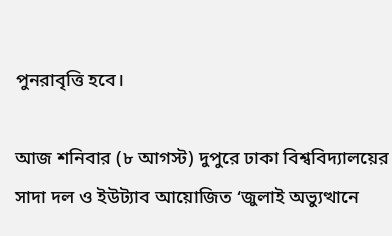পুনরাবৃত্তি হবে।

আজ শনিবার (৮ আগস্ট) দুপুরে ঢাকা বিশ্ববিদ্যালয়ের সাদা দল ও ইউট্যাব আয়োজিত ‘জুলাই অভ্যুত্থানে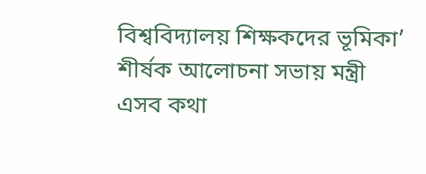বিশ্ববিদ্যালয় শিক্ষকদের ভূমিকা’ শীর্ষক আলোচনা সভায় মন্ত্রী এসব কথা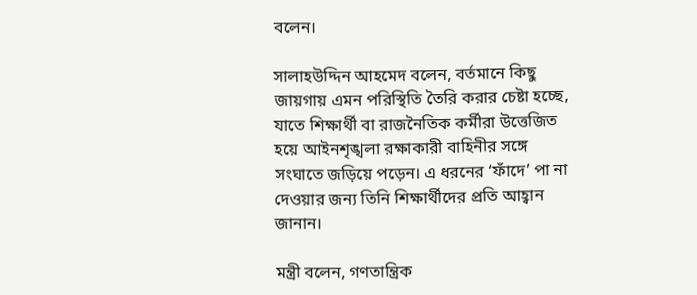বলেন।

সালাহউদ্দিন আহমেদ বলেন, বর্তমানে কিছু জায়গায় এমন পরিস্থিতি তৈরি করার চেষ্টা হচ্ছে, যাতে শিক্ষার্থী বা রাজনৈতিক কর্মীরা উত্তেজিত হয়ে আইনশৃঙ্খলা রক্ষাকারী বাহিনীর সঙ্গে সংঘাতে জড়িয়ে পড়েন। এ ধরনের ‘ফাঁদে’ পা না দেওয়ার জন্য তিনি শিক্ষার্থীদের প্রতি আহ্বান জানান।

মন্ত্রী বলেন, গণতান্ত্রিক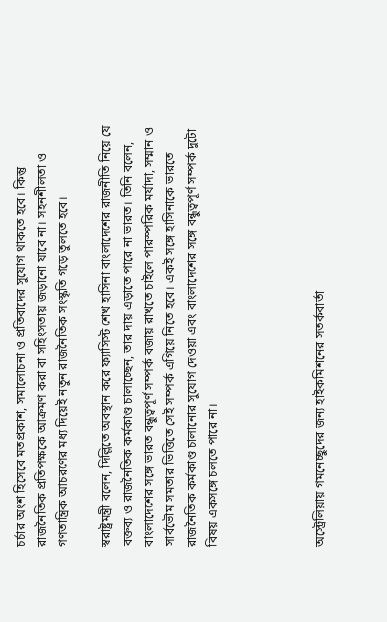চর্চার অংশ হিসেবে মতপ্রকাশ, সমালোচনা ও প্রতিবাদের সুযোগ থাকতে হবে। কিন্তু রাজনৈতিক প্রতিপক্ষকে আক্রমণ করা বা সহিংসতায় জড়ানো যাবে না। সহনশীলতা ও গণতান্ত্রিক আচরণের মধ্য দিয়েই নতুন রাজনৈতিক সংস্কৃতি গড়ে তুলতে হবে।

স্বরাষ্ট্রমন্ত্রী বলেন, দিল্লিতে অবস্থান করে ফ্যাসিস্ট শেখ হাসিনা বাংলাদেশের রাজনীতি নিয়ে যে বক্তব্য ও রাজনৈতিক কর্মকাণ্ড চালাচ্ছেন, তার দায় এড়াতে পারে না ভারত। তিনি বলেন, বাংলাদেশের সঙ্গে ভারত বন্ধুত্বপূর্ণ সম্পর্ক বজায় রাখতে চাইলে পারস্পরিক মর্যাদা, সম্মান ও সার্বভৌম সমতার ভিত্তিতে সেই সম্পর্ক এগিয়ে নিতে হবে। একই সঙ্গে হাসিনাকে ভারতে রাজনৈতিক কর্মকাণ্ড চালানোর সুযোগ দেওয়া এবং বাংলাদেশের সঙ্গে বন্ধুত্বপূর্ণ সম্পর্ক দুটো বিষয় একসঙ্গে চলতে পারে না।




অস্ট্রেলিয়ায় গমনেচ্ছুদের জন্য হাইকমিশনের সতর্কবার্তা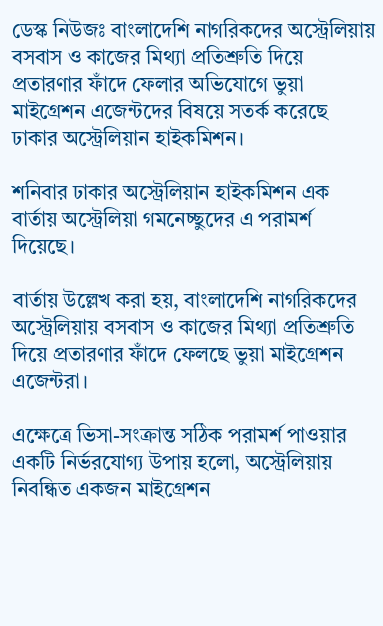ডেস্ক নিউজঃ বাংলাদেশি নাগরিকদের অস্ট্রেলিয়ায় বসবাস ও কাজের মিথ্যা প্রতিশ্রুতি দিয়ে প্রতারণার ফাঁদে ফেলার অভিযোগে ভুয়া মাইগ্রেশন এজেন্টদের বিষয়ে সতর্ক করেছে ঢাকার অস্ট্রেলিয়ান হাইক‌মিশন।

শনিবার ঢাকার অস্ট্রেলিয়ান হাইক‌মিশন এক বার্তায় অ‌স্ট্রেলিয়া গম‌নেচ্ছু‌দের এ পরামর্শ দি‌য়ে‌ছে।

বার্তায় উল্লেখ করা হয়, বাংলাদেশি নাগরিকদের অস্ট্রেলিয়ায় বসবাস ও কাজের মিথ্যা প্রতিশ্রুতি দিয়ে প্রতারণার ফাঁদে ফেলছে ভুয়া মাইগ্রেশন এজেন্টরা।

এক্ষেত্রে ভিসা-সংক্রান্ত সঠিক পরামর্শ পাওয়ার একটি নির্ভরযোগ্য উপায় হলো, অস্ট্রেলিয়ায় নিবন্ধিত একজন মাইগ্রেশন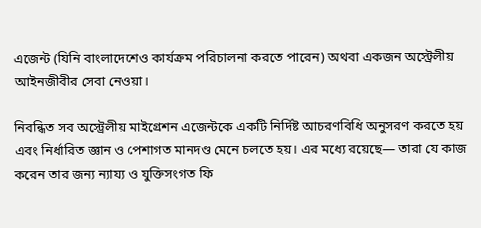এজেন্ট (যিনি বাংলাদেশেও কার্যক্রম পরিচালনা করতে পারেন) অথবা একজন অস্ট্রেলীয় আইনজীবীর সেবা নেওয়া।

নিবন্ধিত সব অস্ট্রেলীয় মাইগ্রেশন এজেন্টকে একটি নির্দিষ্ট আচরণবিধি অনুসরণ করতে হয় এবং নির্ধারিত জ্ঞান ও পেশাগত মানদণ্ড মেনে চলতে হয়। এর মধ্যে রয়েছে— তারা যে কাজ করেন তার জন্য ন্যায্য ও যুক্তিসংগত ফি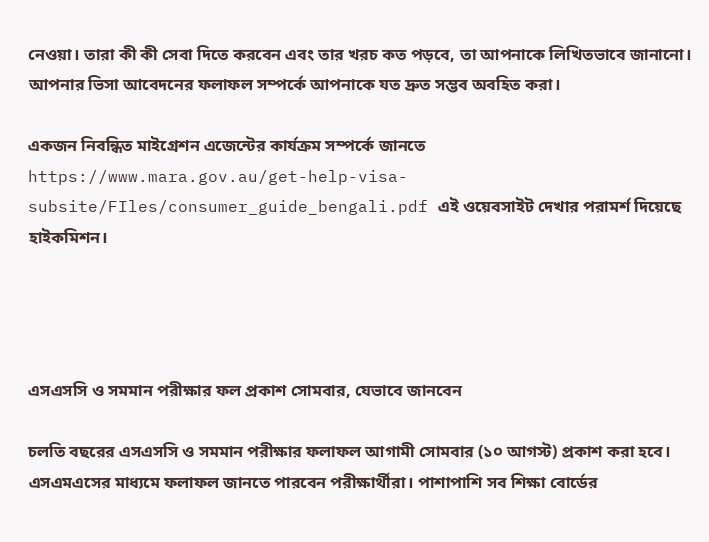নেওয়া। তারা কী কী সেবা দিতে করবেন এবং তার খরচ কত পড়বে, তা আপনাকে লিখিতভাবে জানানো। আপনার ভিসা আবেদনের ফলাফল সম্পর্কে আপনাকে যত দ্রুত সম্ভব অবহিত করা।

একজন নিবন্ধিত মাইগ্রেশন এজেন্টের কার্যক্রম সম্পর্কে জান‌তে https://www.mara.gov.au/get-help-visa-subsite/FIles/consumer_guide_bengali.pdf এই ও‌য়েবসাইট দেখার পরামর্শ দি‌য়ে‌ছে হাইক‌মিশন।




এসএসসি ও সমমান পরীক্ষার ফল প্রকাশ সোমবার, যেভাবে জানবেন

চলতি বছরের এসএসসি ও সমমান পরীক্ষার ফলাফল আগামী সোমবার (১০ আগস্ট) প্রকাশ করা হবে। এসএমএসের মাধ্যমে ফলাফল জানতে পারবেন পরীক্ষার্থীরা। পাশাপাশি সব শিক্ষা বোর্ডের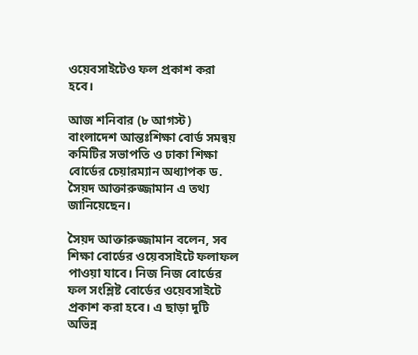ওয়েবসাইটেও ফল প্রকাশ করা হবে।

আজ শনিবার (৮ আগস্ট) বাংলাদেশ আন্তঃশিক্ষা বোর্ড সমন্বয় কমিটির সভাপতি ও ঢাকা শিক্ষা বোর্ডের চেয়ারম্যান অধ্যাপক ড. সৈয়দ আক্তারুজ্জামান এ তথ্য জানিয়েছেন।

সৈয়দ আক্তারুজ্জামান বলেন, সব শিক্ষা বোর্ডের ওয়েবসাইটে ফলাফল পাওয়া যাবে। নিজ নিজ বোর্ডের ফল সংশ্লিষ্ট বোর্ডের ওয়েবসাইটে প্রকাশ করা হবে। এ ছাড়া দুটি অভিন্ন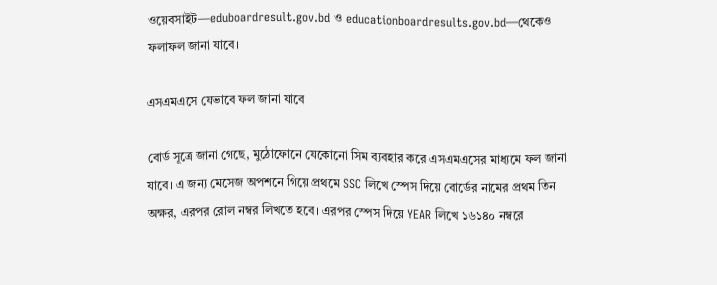ওয়েবসাইট—eduboardresult.gov.bd ও educationboardresults.gov.bd—থেকেও ফলাফল জানা যাবে।

এসএমএসে যেভাবে ফল জানা যাবে

বোর্ড সূত্রে জানা গেছে, মুঠোফোনে যেকোনো সিম ব্যবহার করে এসএমএসের মাধ্যমে ফল জানা যাবে। এ জন্য মেসেজ অপশনে গিয়ে প্রথমে SSC লিখে স্পেস দিয়ে বোর্ডের নামের প্রথম তিন অক্ষর, এরপর রোল নম্বর লিখতে হবে। এরপর স্পেস দিয়ে YEAR লিখে ১৬১৪০ নম্বরে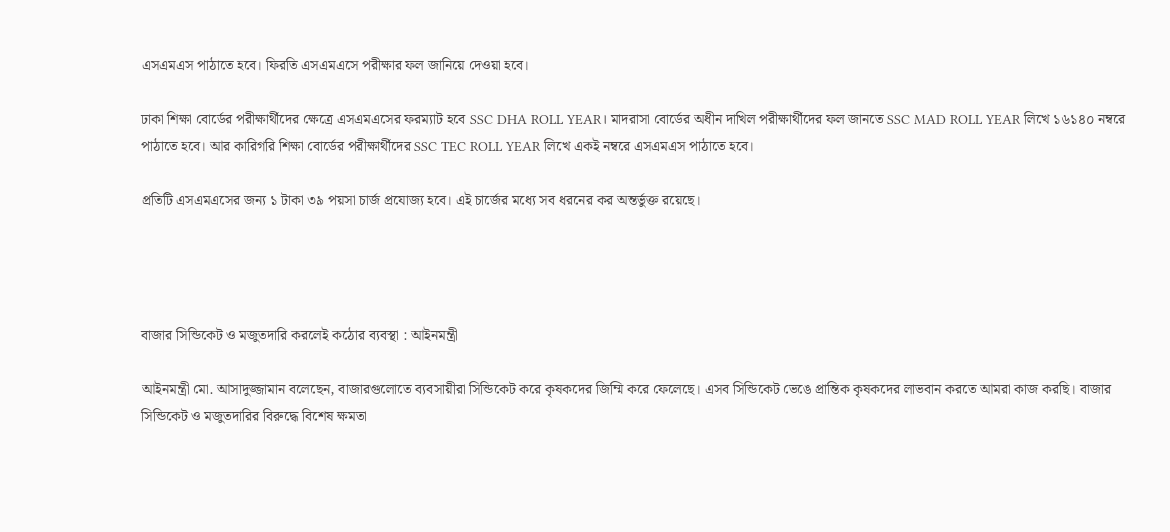এসএমএস পাঠাতে হবে। ফিরতি এসএমএসে পরীক্ষার ফল জানিয়ে দেওয়া হবে।

ঢাকা শিক্ষা বোর্ডের পরীক্ষার্থীদের ক্ষেত্রে এসএমএসের ফরম্যাট হবে SSC DHA ROLL YEAR। মাদরাসা বোর্ডের অধীন দাখিল পরীক্ষার্থীদের ফল জানতে SSC MAD ROLL YEAR লিখে ১৬১৪০ নম্বরে পাঠাতে হবে। আর কারিগরি শিক্ষা বোর্ডের পরীক্ষার্থীদের SSC TEC ROLL YEAR লিখে একই নম্বরে এসএমএস পাঠাতে হবে।

প্রতিটি এসএমএসের জন্য ১ টাকা ৩৯ পয়সা চার্জ প্রযোজ্য হবে। এই চার্জের মধ্যে সব ধরনের কর অন্তর্ভুক্ত রয়েছে।




বাজার সিন্ডিকেট ও মজুতদারি করলেই কঠোর ব্যবস্থা : আইনমন্ত্রী

আইনমন্ত্রী মো. আসাদুজ্জামান বলেছেন, বাজারগুলোতে ব্যবসায়ীরা সিন্ডিকেট করে কৃষকদের জিম্মি করে ফেলেছে। এসব সিন্ডিকেট ভেঙে প্রান্তিক কৃষকদের লাভবান করতে আমরা কাজ করছি। বাজার সিন্ডিকেট ও মজুতদারির বিরুদ্ধে বিশেষ ক্ষমতা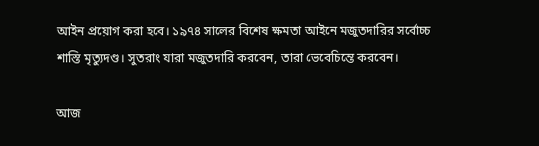আইন প্রয়োগ করা হবে। ১৯৭৪ সালের বিশেষ ক্ষমতা আইনে মজুতদারির সর্বোচ্চ শাস্তি মৃত্যুদণ্ড। সুতরাং যারা মজুতদারি করবেন, তারা ভেবেচিন্তে করবেন।

আজ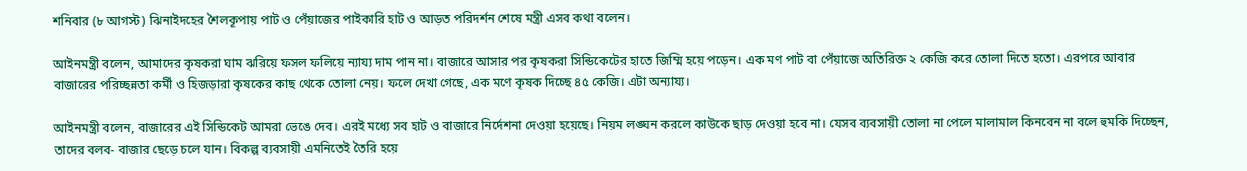শনিবার (৮ আগস্ট) ঝিনাইদহের শৈলকূপায় পাট ও পেঁয়াজের পাইকারি হাট ও আড়ত পরিদর্শন শেষে মন্ত্রী এসব কথা বলেন।

আইনমন্ত্রী বলেন, আমাদের কৃষকরা ঘাম ঝরিয়ে ফসল ফলিয়ে ন্যায্য দাম পান না। বাজারে আসার পর কৃষকরা সিন্ডিকেটের হাতে জিম্মি হয়ে পড়েন। এক মণ পাট বা পেঁয়াজে অতিরিক্ত ২ কেজি করে তোলা দিতে হতো। এরপরে আবার বাজারের পরিচ্ছন্নতা কর্মী ও হিজড়ারা কৃষকের কাছ থেকে তোলা নেয়। ফলে দেখা গেছে, এক মণে কৃষক দিচ্ছে ৪৫ কেজি। এটা অন্যায্য।

আইনমন্ত্রী বলেন, বাজারের এই সিন্ডিকেট আমরা ভেঙে দেব। এরই মধ্যে সব হাট ও বাজারে নির্দেশনা দেওয়া হয়েছে। নিয়ম লঙ্ঘন করলে কাউকে ছাড় দেওয়া হবে না। যেসব ব্যবসায়ী তোলা না পেলে মালামাল কিনবেন না বলে হুমকি দিচ্ছেন, তাদের বলব- বাজার ছেড়ে চলে যান। বিকল্প ব্যবসায়ী এমনিতেই তৈরি হয়ে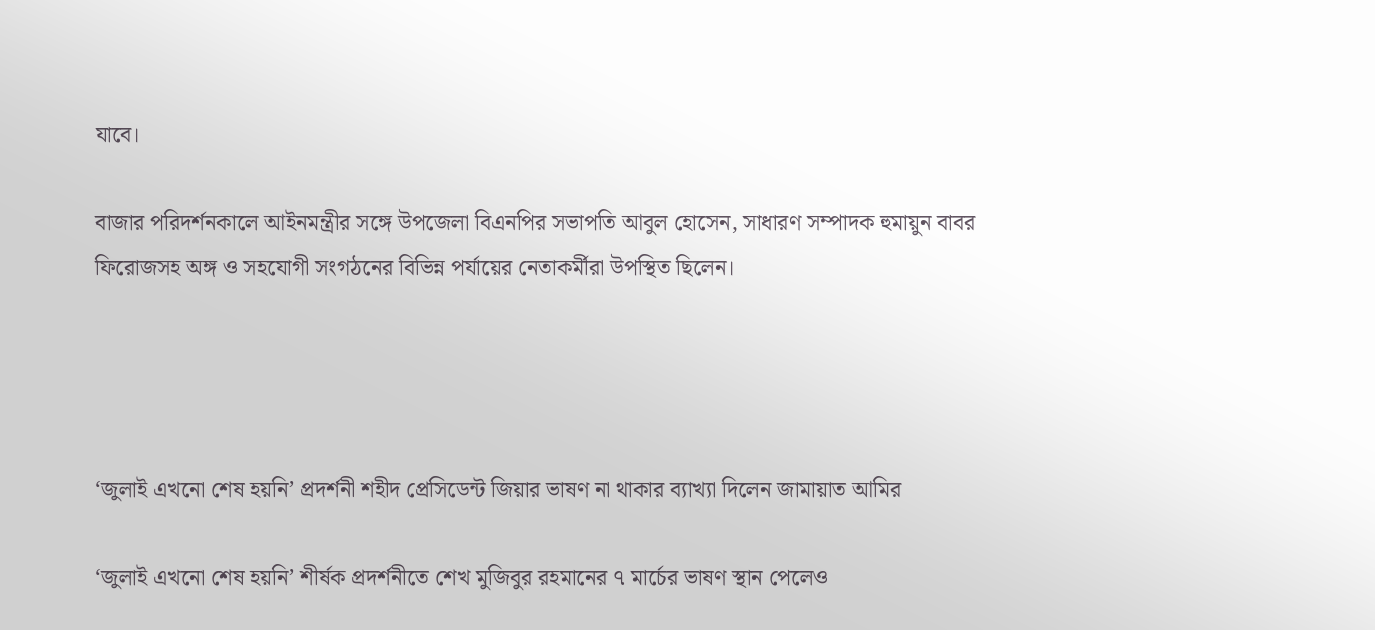যাবে।

বাজার পরিদর্শনকালে আইনমন্ত্রীর সঙ্গে উপজেলা বিএনপির সভাপতি আবুল হোসেন, সাধারণ সম্পাদক হুমায়ুন বাবর ফিরোজসহ অঙ্গ ও সহযোগী সংগঠনের বিভিন্ন পর্যায়ের নেতাকর্মীরা উপস্থিত ছিলেন।




‘জুলাই এখনো শেষ হয়নি’ প্রদর্শনী শহীদ প্রেসিডেন্ট জিয়ার ভাষণ না থাকার ব্যাখ্যা দিলেন জামায়াত আমির

‘জুলাই এখনো শেষ হয়নি’ শীর্ষক প্রদর্শনীতে শেখ মুজিবুর রহমানের ৭ মার্চের ভাষণ স্থান পেলেও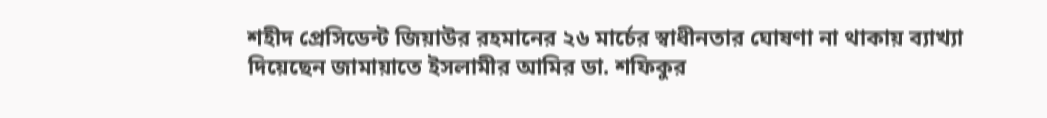শহীদ প্রেসিডেন্ট জিয়াউর রহমানের ২৬ মার্চের স্বাধীনতার ঘোষণা না থাকায় ব্যাখ্যা দিয়েছেন জামায়াতে ইসলামীর আমির ডা. শফিকুর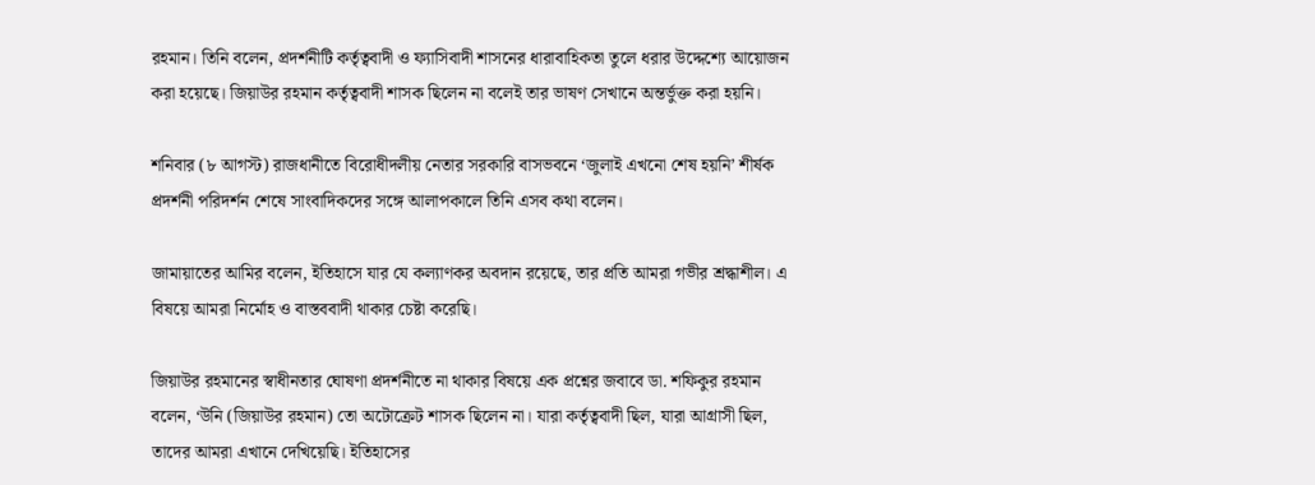রহমান। তিনি বলেন, প্রদর্শনীটি কর্তৃত্ববাদী ও ফ্যাসিবাদী শাসনের ধারাবাহিকতা তুলে ধরার উদ্দেশ্যে আয়োজন করা হয়েছে। জিয়াউর রহমান কর্তৃত্ববাদী শাসক ছিলেন না বলেই তার ভাষণ সেখানে অন্তর্ভুক্ত করা হয়নি।

শনিবার (৮ আগস্ট) রাজধানীতে বিরোধীদলীয় নেতার সরকারি বাসভবনে ‘জুলাই এখনো শেষ হয়নি’ শীর্ষক প্রদর্শনী পরিদর্শন শেষে সাংবাদিকদের সঙ্গে আলাপকালে তিনি এসব কথা বলেন।

জামায়াতের আমির বলেন, ইতিহাসে যার যে কল্যাণকর অবদান রয়েছে, তার প্রতি আমরা গভীর শ্রদ্ধাশীল। এ বিষয়ে আমরা নির্মোহ ও বাস্তববাদী থাকার চেষ্টা করেছি।

জিয়াউর রহমানের স্বাধীনতার ঘোষণা প্রদর্শনীতে না থাকার বিষয়ে এক প্রশ্নের জবাবে ডা. শফিকুর রহমান বলেন, ‘উনি (জিয়াউর রহমান) তো অটোক্রেট শাসক ছিলেন না। যারা কর্তৃত্ববাদী ছিল, যারা আগ্রাসী ছিল, তাদের আমরা এখানে দেখিয়েছি। ইতিহাসের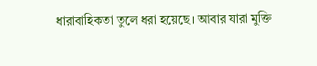ধারাবাহিকতা তুলে ধরা হয়েছে। আবার যারা মুক্তি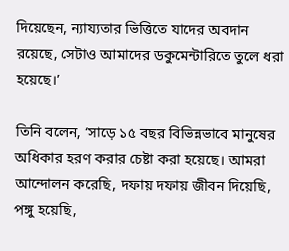দিয়েছেন, ন্যায্যতার ভিত্তিতে যাদের অবদান রয়েছে, সেটাও আমাদের ডকুমেন্টারিতে তুলে ধরা হয়েছে।’

তিনি বলেন, ‘সাড়ে ১৫ বছর বিভিন্নভাবে মানুষের অধিকার হরণ করার চেষ্টা করা হয়েছে। আমরা আন্দোলন করেছি, দফায় দফায় জীবন দিয়েছি, পঙ্গু হয়েছি,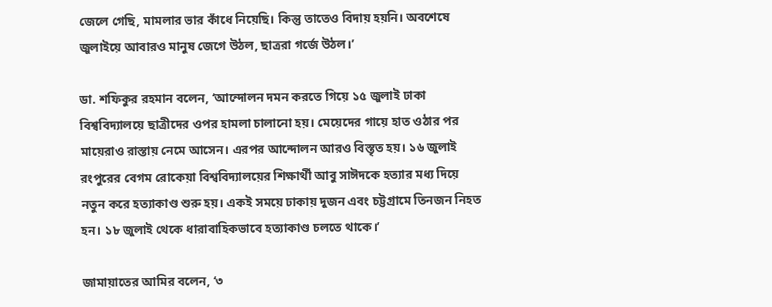জেলে গেছি, মামলার ভার কাঁধে নিয়েছি। কিন্তু তাতেও বিদায় হয়নি। অবশেষে জুলাইয়ে আবারও মানুষ জেগে উঠল, ছাত্ররা গর্জে উঠল।’

ডা. শফিকুর রহমান বলেন, ‘আন্দোলন দমন করতে গিয়ে ১৫ জুলাই ঢাকা বিশ্ববিদ্যালয়ে ছাত্রীদের ওপর হামলা চালানো হয়। মেয়েদের গায়ে হাত ওঠার পর মায়েরাও রাস্তায় নেমে আসেন। এরপর আন্দোলন আরও বিস্তৃত হয়। ১৬ জুলাই রংপুরের বেগম রোকেয়া বিশ্ববিদ্যালয়ের শিক্ষার্থী আবু সাঈদকে হত্যার মধ্য দিয়ে নতুন করে হত্যাকাণ্ড শুরু হয়। একই সময়ে ঢাকায় দুজন এবং চট্টগ্রামে তিনজন নিহত হন। ১৮ জুলাই থেকে ধারাবাহিকভাবে হত্যাকাণ্ড চলতে থাকে।’

জামায়াতের আমির বলেন, ‘৩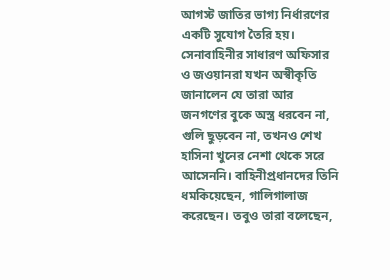আগস্ট জাতির ভাগ্য নির্ধারণের একটি সুযোগ তৈরি হয়। সেনাবাহিনীর সাধারণ অফিসার ও জওয়ানরা যখন অস্বীকৃতি জানালেন যে তারা আর জনগণের বুকে অস্ত্র ধরবেন না, গুলি ছুড়বেন না, তখনও শেখ হাসিনা খুনের নেশা থেকে সরে আসেননি। বাহিনীপ্রধানদের তিনি ধমকিয়েছেন, গালিগালাজ করেছেন। তবুও তারা বলেছেন,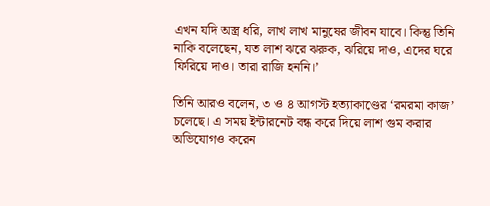এখন যদি অস্ত্র ধরি, লাখ লাখ মানুষের জীবন যাবে। কিন্তু তিনি নাকি বলেছেন, যত লাশ ঝরে ঝরুক, ঝরিয়ে দাও, এদের ঘরে ফিরিয়ে দাও। তারা রাজি হননি।’

তিনি আরও বলেন, ৩ ও ৪ আগস্ট হত্যাকাণ্ডের ‘রমরমা কাজ’ চলেছে। এ সময় ইন্টারনেট বন্ধ করে দিয়ে লাশ গুম করার অভিযোগও করেন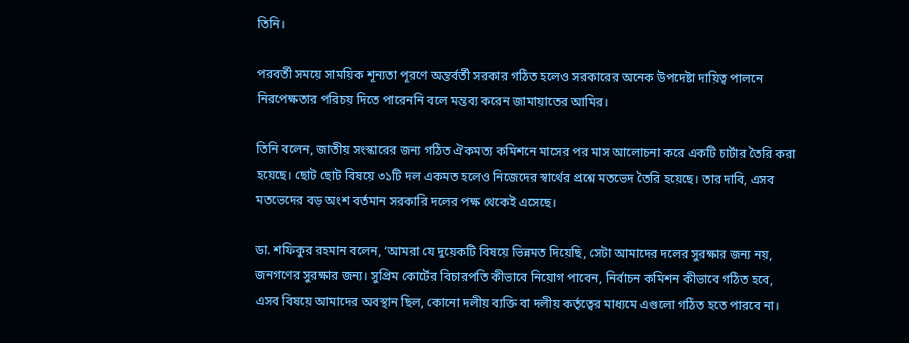তিনি।

পরবর্তী সময়ে সাময়িক শূন্যতা পূরণে অন্তর্বর্তী সরকার গঠিত হলেও সরকারের অনেক উপদেষ্টা দায়িত্ব পালনে নিরপেক্ষতার পরিচয় দিতে পারেননি বলে মন্তব্য করেন জামায়াতের আমির।

তিনি বলেন, জাতীয় সংস্কারের জন্য গঠিত ঐকমত্য কমিশনে মাসের পর মাস আলোচনা করে একটি চার্টার তৈরি করা হয়েছে। ছোট ছোট বিষয়ে ৩১টি দল একমত হলেও নিজেদের স্বার্থের প্রশ্নে মতভেদ তৈরি হয়েছে। তার দাবি, এসব মতভেদের বড় অংশ বর্তমান সরকারি দলের পক্ষ থেকেই এসেছে।

ডা. শফিকুর রহমান বলেন, ‘আমরা যে দুয়েকটি বিষয়ে ভিন্নমত দিয়েছি, সেটা আমাদের দলের সুরক্ষার জন্য নয়, জনগণের সুরক্ষার জন্য। সুপ্রিম কোর্টের বিচারপতি কীভাবে নিয়োগ পাবেন, নির্বাচন কমিশন কীভাবে গঠিত হবে, এসব বিষয়ে আমাদের অবস্থান ছিল, কোনো দলীয় ব্যক্তি বা দলীয় কর্তৃত্বের মাধ্যমে এগুলো গঠিত হতে পারবে না।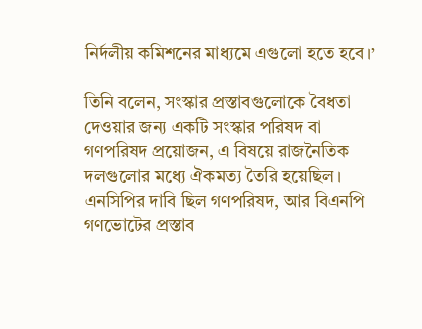নির্দলীয় কমিশনের মাধ্যমে এগুলো হতে হবে।’

তিনি বলেন, সংস্কার প্রস্তাবগুলোকে বৈধতা দেওয়ার জন্য একটি সংস্কার পরিষদ বা গণপরিষদ প্রয়োজন, এ বিষয়ে রাজনৈতিক দলগুলোর মধ্যে ঐকমত্য তৈরি হয়েছিল। এনসিপির দাবি ছিল গণপরিষদ, আর বিএনপি গণভোটের প্রস্তাব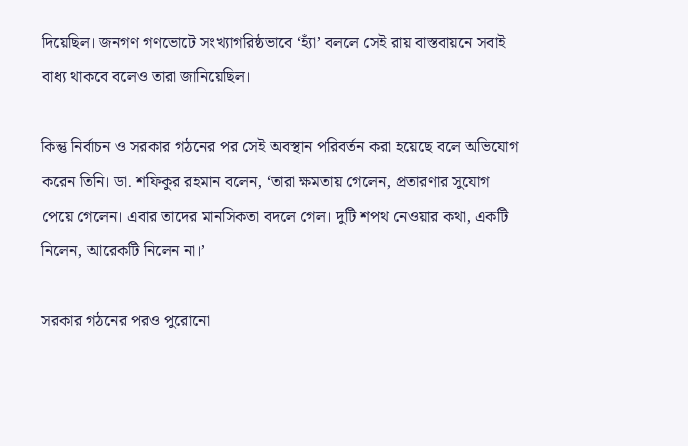দিয়েছিল। জনগণ গণভোটে সংখ্যাগরিষ্ঠভাবে ‘হ্যাঁ’ বললে সেই রায় বাস্তবায়নে সবাই বাধ্য থাকবে বলেও তারা জানিয়েছিল।

কিন্তু নির্বাচন ও সরকার গঠনের পর সেই অবস্থান পরিবর্তন করা হয়েছে বলে অভিযোগ করেন তিনি। ডা. শফিকুর রহমান বলেন, ‘তারা ক্ষমতায় গেলেন, প্রতারণার সুযোগ পেয়ে গেলেন। এবার তাদের মানসিকতা বদলে গেল। দুটি শপথ নেওয়ার কথা, একটি নিলেন, আরেকটি নিলেন না।’

সরকার গঠনের পরও পুরোনো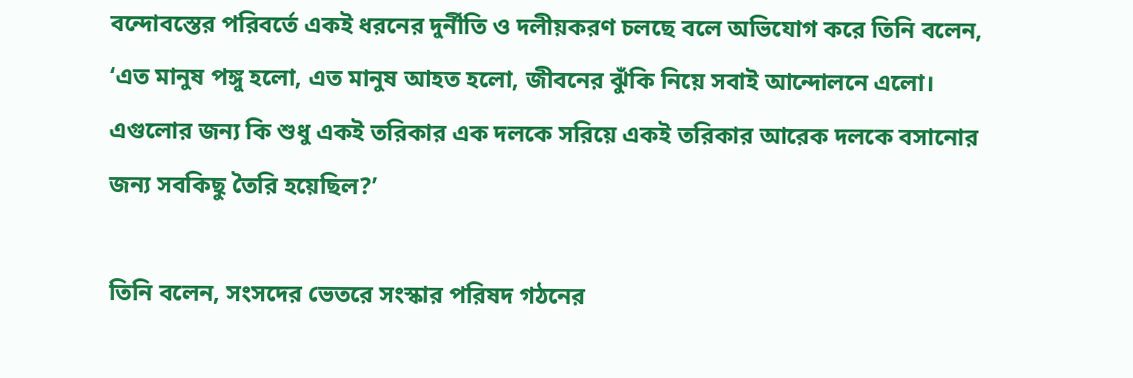বন্দোবস্তের পরিবর্তে একই ধরনের দুর্নীতি ও দলীয়করণ চলছে বলে অভিযোগ করে তিনি বলেন, ‘এত মানুষ পঙ্গু হলো, এত মানুষ আহত হলো, জীবনের ঝুঁকি নিয়ে সবাই আন্দোলনে এলো। এগুলোর জন্য কি শুধু একই তরিকার এক দলকে সরিয়ে একই তরিকার আরেক দলকে বসানোর জন্য সবকিছু তৈরি হয়েছিল?’

তিনি বলেন, সংসদের ভেতরে সংস্কার পরিষদ গঠনের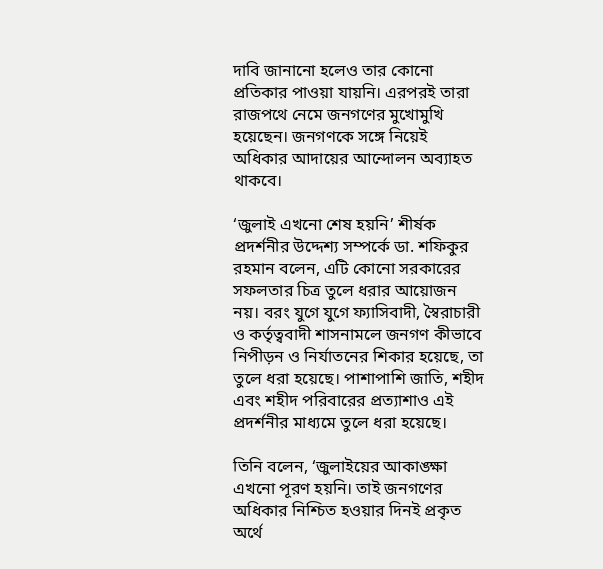দাবি জানানো হলেও তার কোনো প্রতিকার পাওয়া যায়নি। এরপরই তারা রাজপথে নেমে জনগণের মুখোমুখি হয়েছেন। জনগণকে সঙ্গে নিয়েই অধিকার আদায়ের আন্দোলন অব্যাহত থাকবে।

‘জুলাই এখনো শেষ হয়নি’ শীর্ষক প্রদর্শনীর উদ্দেশ্য সম্পর্কে ডা. শফিকুর রহমান বলেন, এটি কোনো সরকারের সফলতার চিত্র তুলে ধরার আয়োজন নয়। বরং যুগে যুগে ফ্যাসিবাদী, স্বৈরাচারী ও কর্তৃত্ববাদী শাসনামলে জনগণ কীভাবে নিপীড়ন ও নির্যাতনের শিকার হয়েছে, তা তুলে ধরা হয়েছে। পাশাপাশি জাতি, শহীদ এবং শহীদ পরিবারের প্রত্যাশাও এই প্রদর্শনীর মাধ্যমে তুলে ধরা হয়েছে।

তিনি বলেন, ‘জুলাইয়ের আকাঙ্ক্ষা এখনো পূরণ হয়নি। তাই জনগণের অধিকার নিশ্চিত হওয়ার দিনই প্রকৃত অর্থে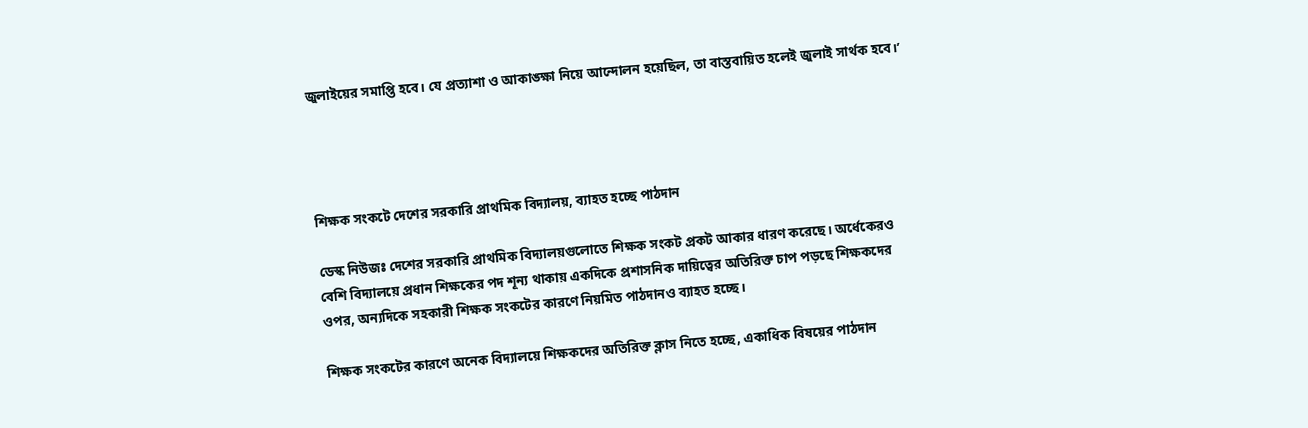জুলাইয়ের সমাপ্তি হবে। যে প্রত্যাশা ও আকাঙ্ক্ষা নিয়ে আন্দোলন হয়েছিল, তা বাস্তবায়িত হলেই জুলাই সার্থক হবে।’




শিক্ষক সংকটে দেশের সরকারি প্রাথমিক বিদ্যালয়, ব্যাহত হচ্ছে পাঠদান

ডেস্ক নিউজঃ দেশের সরকারি প্রাথমিক বিদ্যালয়গুলোতে শিক্ষক সংকট প্রকট আকার ধারণ করেছে। অর্ধেকেরও বেশি বিদ্যালয়ে প্রধান শিক্ষকের পদ শূন্য থাকায় একদিকে প্রশাসনিক দায়িত্বের অতিরিক্ত চাপ পড়ছে শিক্ষকদের ওপর, অন্যদিকে সহকারী শিক্ষক সংকটের কারণে নিয়মিত পাঠদানও ব্যাহত হচ্ছে।

শিক্ষক সংকটের কারণে অনেক বিদ্যালয়ে শিক্ষকদের অতিরিক্ত ক্লাস নিতে হচ্ছে, একাধিক বিষয়ের পাঠদান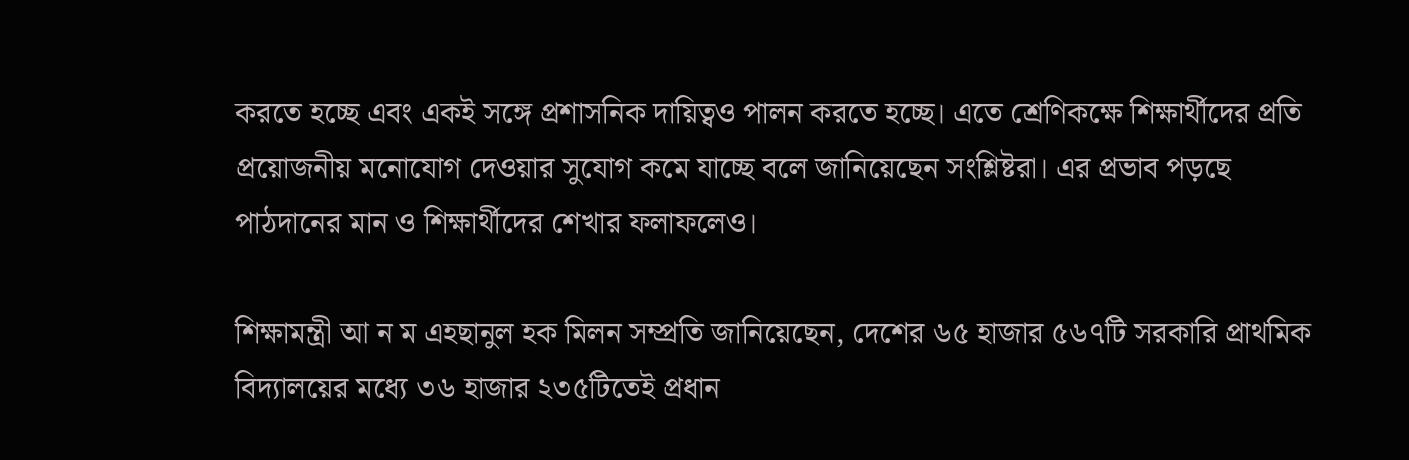করতে হচ্ছে এবং একই সঙ্গে প্রশাসনিক দায়িত্বও পালন করতে হচ্ছে। এতে শ্রেণিকক্ষে শিক্ষার্থীদের প্রতি প্রয়োজনীয় মনোযোগ দেওয়ার সুযোগ কমে যাচ্ছে বলে জানিয়েছেন সংশ্লিষ্টরা। এর প্রভাব পড়ছে পাঠদানের মান ও শিক্ষার্থীদের শেখার ফলাফলেও।

শিক্ষামন্ত্রী আ ন ম এহছানুল হক মিলন সম্প্রতি জানিয়েছেন, দেশের ৬৫ হাজার ৫৬৭টি সরকারি প্রাথমিক বিদ্যালয়ের মধ্যে ৩৬ হাজার ২৩৫টিতেই প্রধান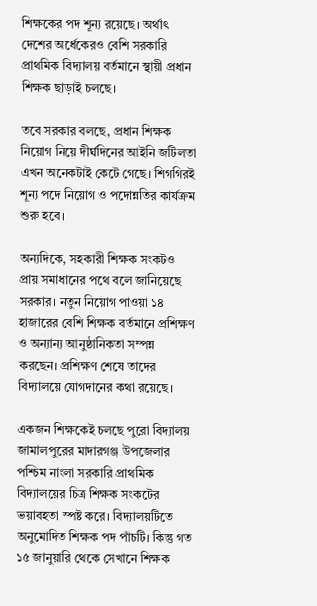শিক্ষকের পদ শূন্য রয়েছে। অর্থাৎ দেশের অর্ধেকেরও বেশি সরকারি প্রাথমিক বিদ্যালয় বর্তমানে স্থায়ী প্রধান শিক্ষক ছাড়াই চলছে।

তবে সরকার বলছে, প্রধান শিক্ষক নিয়োগ নিয়ে দীর্ঘদিনের আইনি জটিলতা এখন অনেকটাই কেটে গেছে। শিগগিরই শূন্য পদে নিয়োগ ও পদোন্নতির কার্যক্রম শুরু হবে।

অন্যদিকে, সহকারী শিক্ষক সংকটও প্রায় সমাধানের পথে বলে জানিয়েছে সরকার। নতুন নিয়োগ পাওয়া ১৪ হাজারের বেশি শিক্ষক বর্তমানে প্রশিক্ষণ ও অন্যান্য আনুষ্ঠানিকতা সম্পন্ন করছেন। প্রশিক্ষণ শেষে তাদের বিদ্যালয়ে যোগদানের কথা রয়েছে।

একজন শিক্ষকেই চলছে পুরো বিদ্যালয়
জামালপুরের মাদারগঞ্জ উপজেলার পশ্চিম নাংলা সরকারি প্রাথমিক বিদ্যালয়ের চিত্র শিক্ষক সংকটের ভয়াবহতা স্পষ্ট করে। বিদ্যালয়টিতে অনুমোদিত শিক্ষক পদ পাঁচটি। কিন্তু গত ১৫ জানুয়ারি থেকে সেখানে শিক্ষক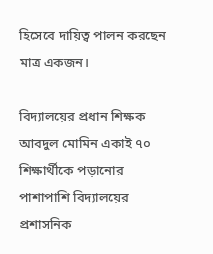হিসেবে দায়িত্ব পালন করছেন মাত্র একজন।

বিদ্যালয়ের প্রধান শিক্ষক আবদুল মোমিন একাই ৭০ শিক্ষার্থীকে পড়ানোর পাশাপাশি বিদ্যালয়ের প্রশাসনিক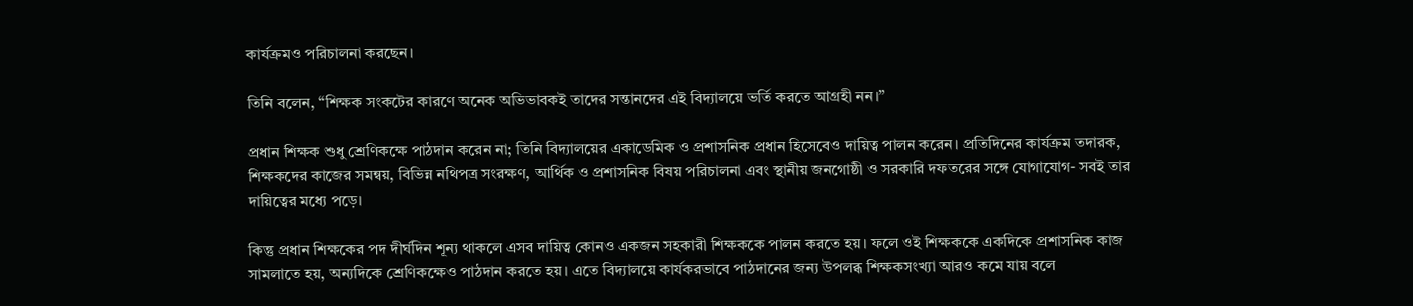কার্যক্রমও পরিচালনা করছেন।

তিনি বলেন, “শিক্ষক সংকটের কারণে অনেক অভিভাবকই তাদের সন্তানদের এই বিদ্যালয়ে ভর্তি করতে আগ্রহী নন।”

প্রধান শিক্ষক শুধু শ্রেণিকক্ষে পাঠদান করেন না; তিনি বিদ্যালয়ের একাডেমিক ও প্রশাসনিক প্রধান হিসেবেও দায়িত্ব পালন করেন। প্রতিদিনের কার্যক্রম তদারক, শিক্ষকদের কাজের সমন্বয়, বিভিন্ন নথিপত্র সংরক্ষণ, আর্থিক ও প্রশাসনিক বিষয় পরিচালনা এবং স্থানীয় জনগোষ্ঠী ও সরকারি দফতরের সঙ্গে যোগাযোগ- সবই তার দায়িত্বের মধ্যে পড়ে।

কিন্তু প্রধান শিক্ষকের পদ দীর্ঘদিন শূন্য থাকলে এসব দায়িত্ব কোনও একজন সহকারী শিক্ষককে পালন করতে হয়। ফলে ওই শিক্ষককে একদিকে প্রশাসনিক কাজ সামলাতে হয়, অন্যদিকে শ্রেণিকক্ষেও পাঠদান করতে হয়। এতে বিদ্যালয়ে কার্যকরভাবে পাঠদানের জন্য উপলব্ধ শিক্ষকসংখ্যা আরও কমে যায় বলে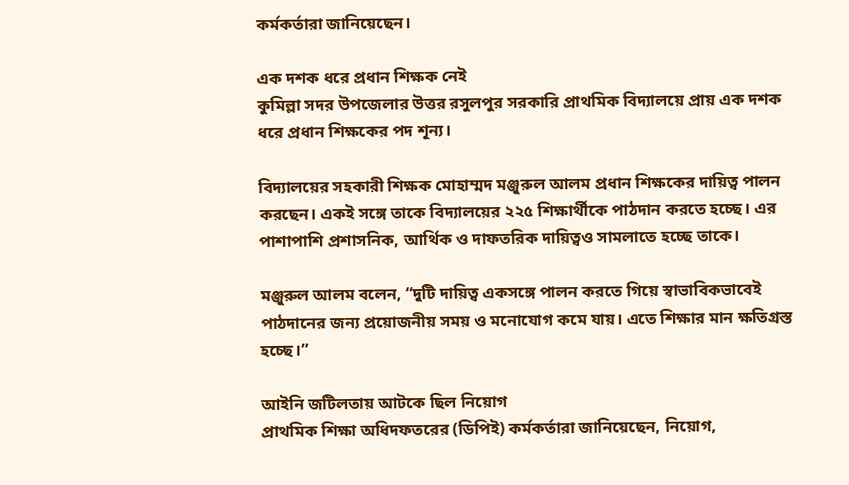কর্মকর্তারা জানিয়েছেন।

এক দশক ধরে প্রধান শিক্ষক নেই
কুমিল্লা সদর উপজেলার উত্তর রসুলপুর সরকারি প্রাথমিক বিদ্যালয়ে প্রায় এক দশক ধরে প্রধান শিক্ষকের পদ শূন্য।

বিদ্যালয়ের সহকারী শিক্ষক মোহাম্মদ মঞ্জুরুল আলম প্রধান শিক্ষকের দায়িত্ব পালন করছেন। একই সঙ্গে তাকে বিদ্যালয়ের ২২৫ শিক্ষার্থীকে পাঠদান করতে হচ্ছে। এর পাশাপাশি প্রশাসনিক, আর্থিক ও দাফতরিক দায়িত্বও সামলাতে হচ্ছে তাকে।

মঞ্জুরুল আলম বলেন, “দুটি দায়িত্ব একসঙ্গে পালন করতে গিয়ে স্বাভাবিকভাবেই পাঠদানের জন্য প্রয়োজনীয় সময় ও মনোযোগ কমে যায়। এতে শিক্ষার মান ক্ষতিগ্রস্ত হচ্ছে।”

আইনি জটিলতায় আটকে ছিল নিয়োগ
প্রাথমিক শিক্ষা অধিদফতরের (ডিপিই) কর্মকর্তারা জানিয়েছেন, নিয়োগ,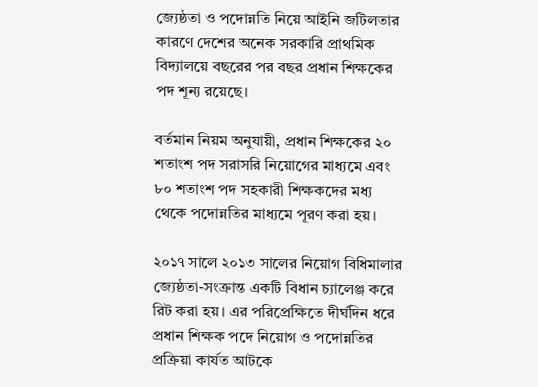জ্যেষ্ঠতা ও পদোন্নতি নিয়ে আইনি জটিলতার কারণে দেশের অনেক সরকারি প্রাথমিক বিদ্যালয়ে বছরের পর বছর প্রধান শিক্ষকের পদ শূন্য রয়েছে।

বর্তমান নিয়ম অনুযায়ী, প্রধান শিক্ষকের ২০ শতাংশ পদ সরাসরি নিয়োগের মাধ্যমে এবং ৮০ শতাংশ পদ সহকারী শিক্ষকদের মধ্য থেকে পদোন্নতির মাধ্যমে পূরণ করা হয়।

২০১৭ সালে ২০১৩ সালের নিয়োগ বিধিমালার জ্যেষ্ঠতা-সংক্রান্ত একটি বিধান চ্যালেঞ্জ করে রিট করা হয়। এর পরিপ্রেক্ষিতে দীর্ঘদিন ধরে প্রধান শিক্ষক পদে নিয়োগ ও পদোন্নতির প্রক্রিয়া কার্যত আটকে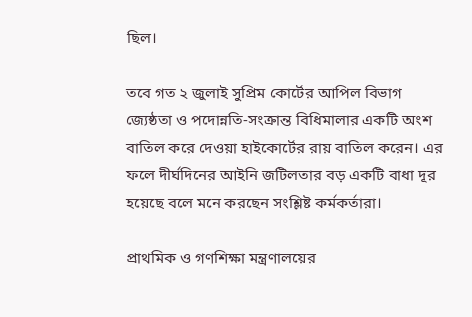ছিল।

তবে গত ২ জুলাই সুপ্রিম কোর্টের আপিল বিভাগ জ্যেষ্ঠতা ও পদোন্নতি-সংক্রান্ত বিধিমালার একটি অংশ বাতিল করে দেওয়া হাইকোর্টের রায় বাতিল করেন। এর ফলে দীর্ঘদিনের আইনি জটিলতার বড় একটি বাধা দূর হয়েছে বলে মনে করছেন সংশ্লিষ্ট কর্মকর্তারা।

প্রাথমিক ও গণশিক্ষা মন্ত্রণালয়ের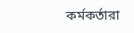কর্মকর্তারা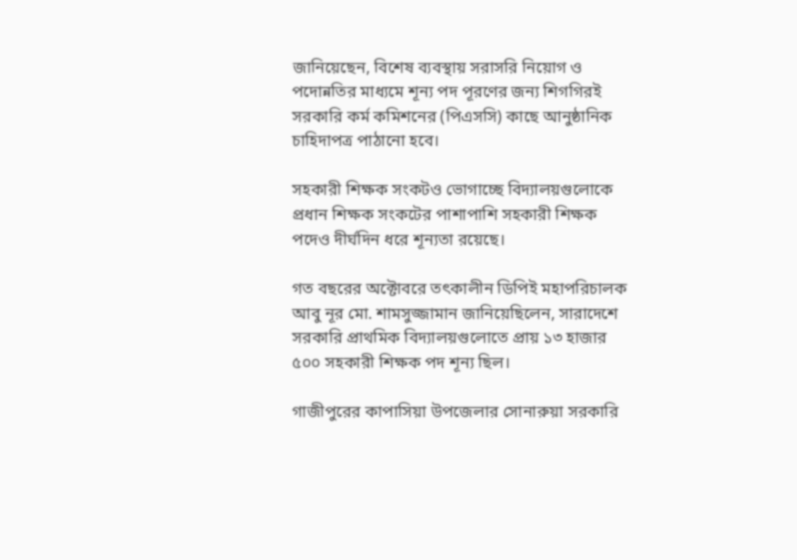জানিয়েছেন, বিশেষ ব্যবস্থায় সরাসরি নিয়োগ ও পদোন্নতির মাধ্যমে শূন্য পদ পূরণের জন্য শিগগিরই সরকারি কর্ম কমিশনের (পিএসসি) কাছে আনুষ্ঠানিক চাহিদাপত্র পাঠানো হবে।

সহকারী শিক্ষক সংকটও ভোগাচ্ছে বিদ্যালয়গুলোকে
প্রধান শিক্ষক সংকটের পাশাপাশি সহকারী শিক্ষক পদেও দীর্ঘদিন ধরে শূন্যতা রয়েছে।

গত বছরের অক্টোবরে তৎকালীন ডিপিই মহাপরিচালক আবু নূর মো. শামসুজ্জামান জানিয়েছিলেন, সারাদেশে সরকারি প্রাথমিক বিদ্যালয়গুলোতে প্রায় ১৩ হাজার ৫০০ সহকারী শিক্ষক পদ শূন্য ছিল।

গাজীপুরের কাপাসিয়া উপজেলার সোনারুয়া সরকারি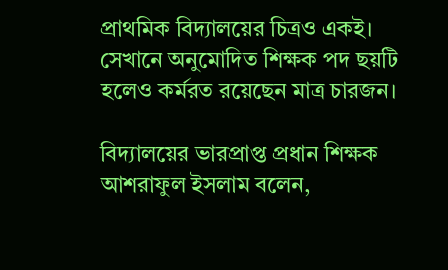প্রাথমিক বিদ্যালয়ের চিত্রও একই। সেখানে অনুমোদিত শিক্ষক পদ ছয়টি হলেও কর্মরত রয়েছেন মাত্র চারজন।

বিদ্যালয়ের ভারপ্রাপ্ত প্রধান শিক্ষক আশরাফুল ইসলাম বলেন,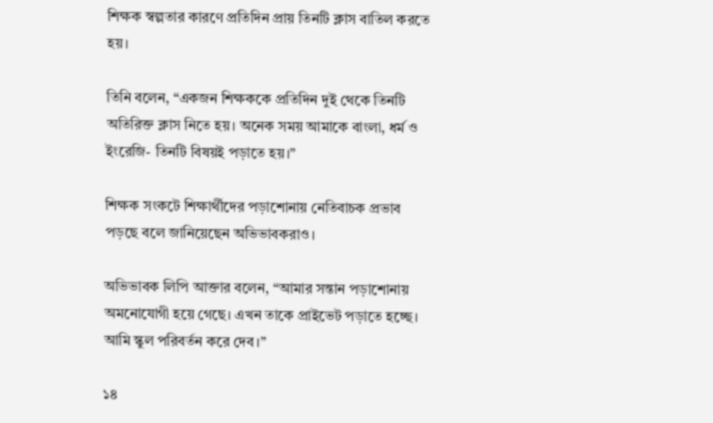শিক্ষক স্বল্পতার কারণে প্রতিদিন প্রায় তিনটি ক্লাস বাতিল করতে হয়।

তিনি বলেন, “একজন শিক্ষককে প্রতিদিন দুই থেকে তিনটি অতিরিক্ত ক্লাস নিতে হয়। অনেক সময় আমাকে বাংলা, ধর্ম ও ইংরেজি- তিনটি বিষয়ই পড়াতে হয়।”

শিক্ষক সংকটে শিক্ষার্থীদের পড়াশোনায় নেতিবাচক প্রভাব পড়ছে বলে জানিয়েছেন অভিভাবকরাও।

অভিভাবক লিপি আক্তার বলেন, “আমার সন্তান পড়াশোনায় অমনোযোগী হয়ে গেছে। এখন তাকে প্রাইভেট পড়াতে হচ্ছে। আমি স্কুল পরিবর্তন করে দেব।”

১৪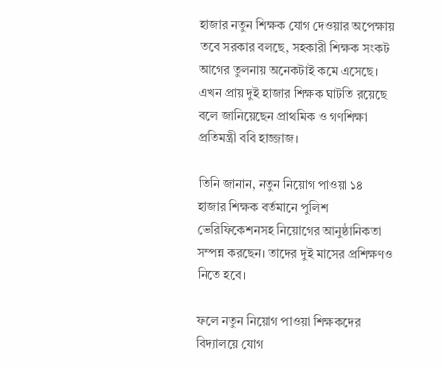হাজার নতুন শিক্ষক যোগ দেওয়ার অপেক্ষায়
তবে সরকার বলছে, সহকারী শিক্ষক সংকট আগের তুলনায় অনেকটাই কমে এসেছে। এখন প্রায় দুই হাজার শিক্ষক ঘাটতি রয়েছে বলে জানিয়েছেন প্রাথমিক ও গণশিক্ষা প্রতিমন্ত্রী ববি হাজ্জাজ।

তিনি জানান, নতুন নিয়োগ পাওয়া ১৪ হাজার শিক্ষক বর্তমানে পুলিশ ভেরিফিকেশনসহ নিয়োগের আনুষ্ঠানিকতা সম্পন্ন করছেন। তাদের দুই মাসের প্রশিক্ষণও নিতে হবে।

ফলে নতুন নিয়োগ পাওয়া শিক্ষকদের বিদ্যালয়ে যোগ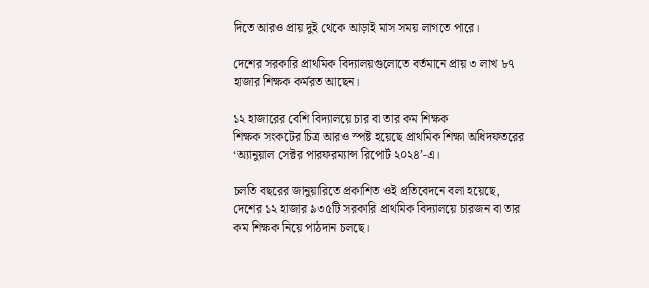দিতে আরও প্রায় দুই থেকে আড়াই মাস সময় লাগতে পারে।

দেশের সরকারি প্রাথমিক বিদ্যালয়গুলোতে বর্তমানে প্রায় ৩ লাখ ৮৭ হাজার শিক্ষক কর্মরত আছেন।

১২ হাজারের বেশি বিদ্যালয়ে চার বা তার কম শিক্ষক
শিক্ষক সংকটের চিত্র আরও স্পষ্ট হয়েছে প্রাথমিক শিক্ষা অধিদফতরের ‘অ্যানুয়াল সেক্টর পারফরম্যান্স রিপোর্ট ২০২৪’-এ।

চলতি বছরের জানুয়ারিতে প্রকাশিত ওই প্রতিবেদনে বলা হয়েছে, দেশের ১২ হাজার ৯৩৫টি সরকারি প্রাথমিক বিদ্যালয়ে চারজন বা তার কম শিক্ষক নিয়ে পাঠদান চলছে।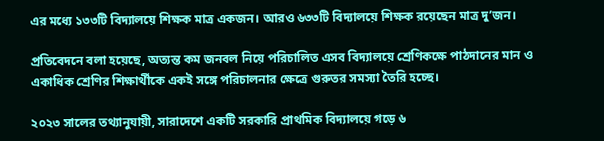এর মধ্যে ১৩৩টি বিদ্যালয়ে শিক্ষক মাত্র একজন। আরও ৬৩৩টি বিদ্যালয়ে শিক্ষক রয়েছেন মাত্র দু’জন।

প্রতিবেদনে বলা হয়েছে, অত্যন্ত কম জনবল নিয়ে পরিচালিত এসব বিদ্যালয়ে শ্রেণিকক্ষে পাঠদানের মান ও একাধিক শ্রেণির শিক্ষার্থীকে একই সঙ্গে পরিচালনার ক্ষেত্রে গুরুতর সমস্যা তৈরি হচ্ছে।

২০২৩ সালের তথ্যানুযায়ী, সারাদেশে একটি সরকারি প্রাথমিক বিদ্যালয়ে গড়ে ৬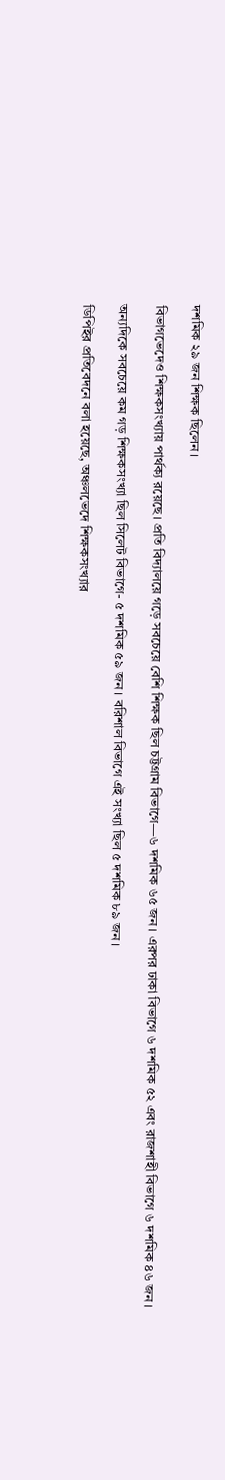দশমিক ২৯ জন শিক্ষক ছিলেন।

বিভাগভেদেও শিক্ষকসংখ্যায় পার্থক্য রয়েছে। প্রতি বিদ্যালয়ে গড়ে সবচেয়ে বেশি শিক্ষক ছিল চট্টগ্রাম বিভাগে—৬ দশমিক ৬৫ জন। এরপর ঢাকা বিভাগে ৬ দশমিক ৫২ এবং রাজশাহী বিভাগে ৬ দশমিক ৪৬ জন।

অন্যদিকে সবচেয়ে কম গড় শিক্ষকসংখ্যা ছিল সিলেট বিভাগে- ৫ দশমিক ৫৯ জন। বরিশাল বিভাগে এই সংখ্যা ছিল ৫ দশমিক ৮৯ জন।

ডিপিইর প্রতিবেদনে বলা হয়েছে, অঞ্চলভেদে শিক্ষকসংখ্যার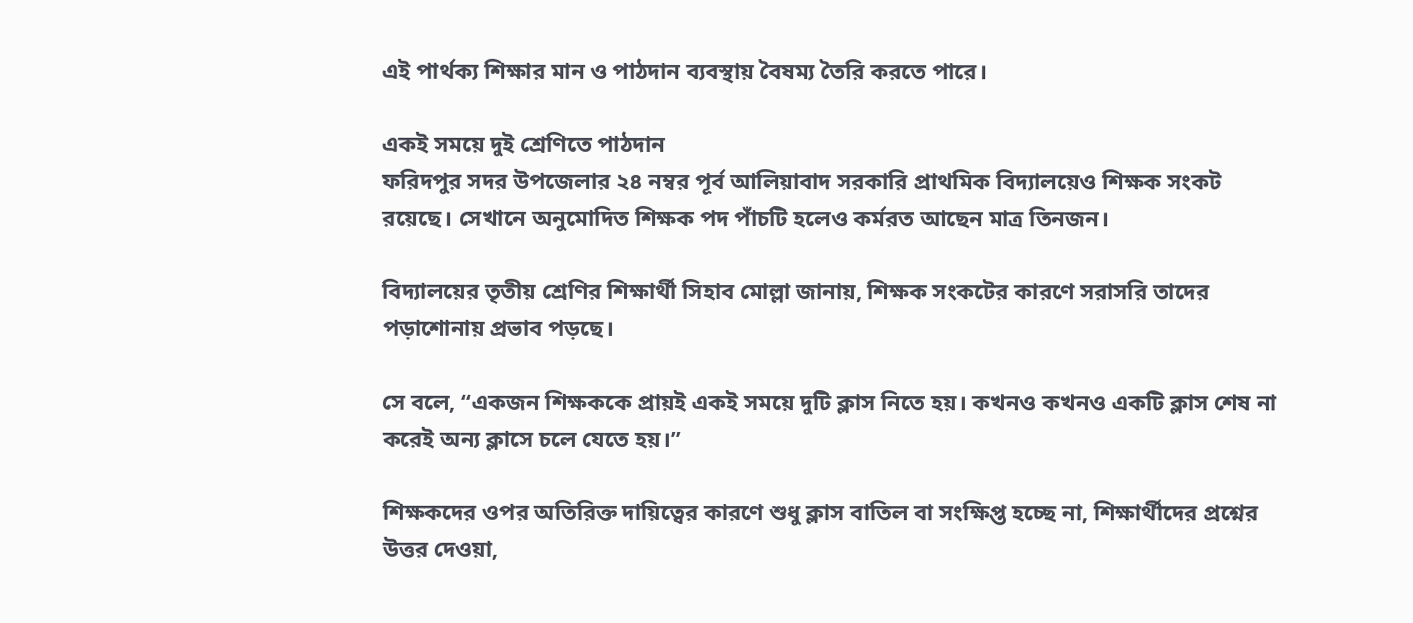এই পার্থক্য শিক্ষার মান ও পাঠদান ব্যবস্থায় বৈষম্য তৈরি করতে পারে।

একই সময়ে দুই শ্রেণিতে পাঠদান
ফরিদপুর সদর উপজেলার ২৪ নম্বর পূর্ব আলিয়াবাদ সরকারি প্রাথমিক বিদ্যালয়েও শিক্ষক সংকট রয়েছে। সেখানে অনুমোদিত শিক্ষক পদ পাঁচটি হলেও কর্মরত আছেন মাত্র তিনজন।

বিদ্যালয়ের তৃতীয় শ্রেণির শিক্ষার্থী সিহাব মোল্লা জানায়, শিক্ষক সংকটের কারণে সরাসরি তাদের পড়াশোনায় প্রভাব পড়ছে।

সে বলে, “একজন শিক্ষককে প্রায়ই একই সময়ে দুটি ক্লাস নিতে হয়। কখনও কখনও একটি ক্লাস শেষ না করেই অন্য ক্লাসে চলে যেতে হয়।”

শিক্ষকদের ওপর অতিরিক্ত দায়িত্বের কারণে শুধু ক্লাস বাতিল বা সংক্ষিপ্ত হচ্ছে না, শিক্ষার্থীদের প্রশ্নের উত্তর দেওয়া,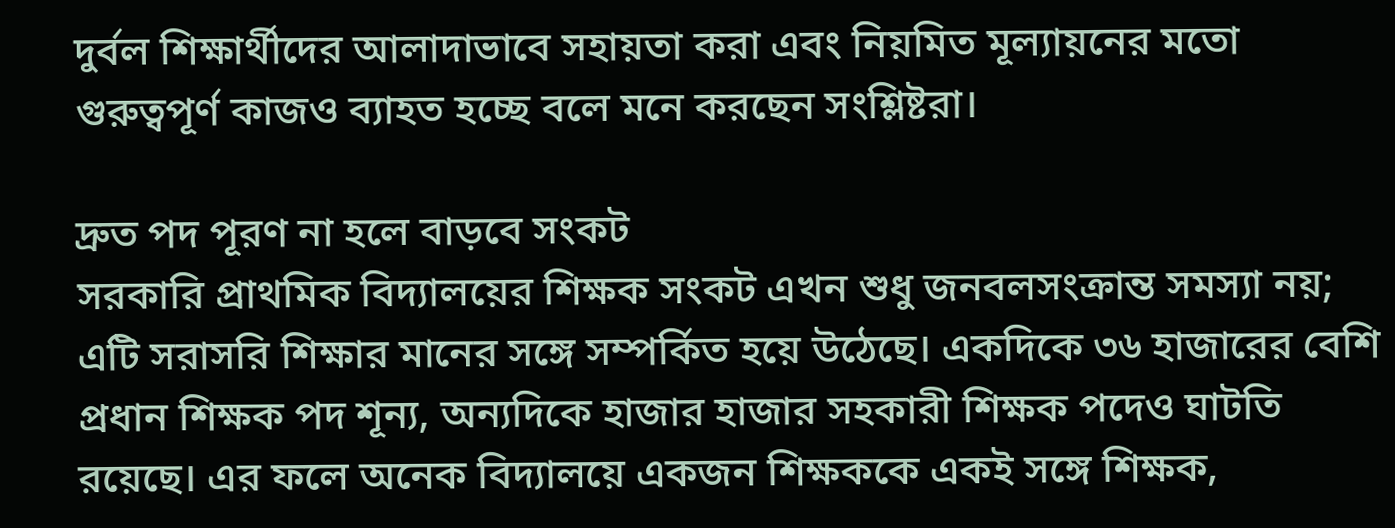দুর্বল শিক্ষার্থীদের আলাদাভাবে সহায়তা করা এবং নিয়মিত মূল্যায়নের মতো গুরুত্বপূর্ণ কাজও ব্যাহত হচ্ছে বলে মনে করছেন সংশ্লিষ্টরা।

দ্রুত পদ পূরণ না হলে বাড়বে সংকট
সরকারি প্রাথমিক বিদ্যালয়ের শিক্ষক সংকট এখন শুধু জনবলসংক্রান্ত সমস্যা নয়; এটি সরাসরি শিক্ষার মানের সঙ্গে সম্পর্কিত হয়ে উঠেছে। একদিকে ৩৬ হাজারের বেশি প্রধান শিক্ষক পদ শূন্য, অন্যদিকে হাজার হাজার সহকারী শিক্ষক পদেও ঘাটতি রয়েছে। এর ফলে অনেক বিদ্যালয়ে একজন শিক্ষককে একই সঙ্গে শিক্ষক,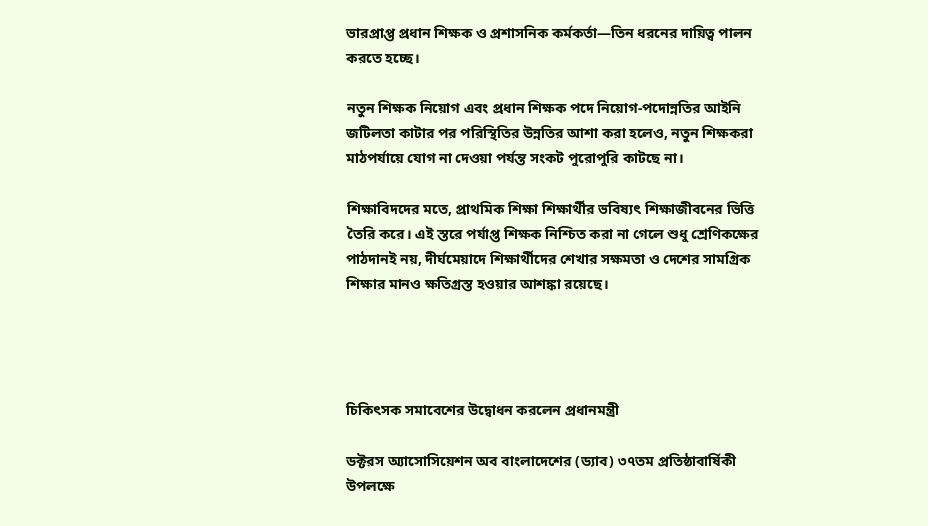ভারপ্রাপ্ত প্রধান শিক্ষক ও প্রশাসনিক কর্মকর্তা—তিন ধরনের দায়িত্ব পালন করতে হচ্ছে।

নতুন শিক্ষক নিয়োগ এবং প্রধান শিক্ষক পদে নিয়োগ-পদোন্নতির আইনি জটিলতা কাটার পর পরিস্থিতির উন্নতির আশা করা হলেও, নতুন শিক্ষকরা মাঠপর্যায়ে যোগ না দেওয়া পর্যন্ত সংকট পুরোপুরি কাটছে না।

শিক্ষাবিদদের মতে, প্রাথমিক শিক্ষা শিক্ষার্থীর ভবিষ্যৎ শিক্ষাজীবনের ভিত্তি তৈরি করে। এই স্তরে পর্যাপ্ত শিক্ষক নিশ্চিত করা না গেলে শুধু শ্রেণিকক্ষের পাঠদানই নয়, দীর্ঘমেয়াদে শিক্ষার্থীদের শেখার সক্ষমতা ও দেশের সামগ্রিক শিক্ষার মানও ক্ষতিগ্রস্ত হওয়ার আশঙ্কা রয়েছে।




চিকিৎসক সমাবেশের উদ্বোধন করলেন প্রধানমন্ত্রী

ডক্টরস অ্যাসোসিয়েশন অব বাংলাদেশের (ড্যাব) ৩৭তম প্রতিষ্ঠাবার্ষিকী উপলক্ষে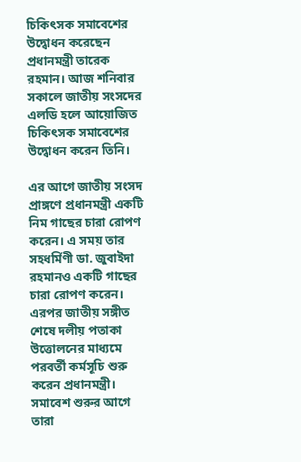চিকিৎসক সমাবেশের উদ্বোধন করেছেন প্রধানমন্ত্রী তারেক রহমান। আজ শনিবার সকালে জাতীয় সংসদের এলডি হলে আয়োজিত চিকিৎসক সমাবেশের উদ্বোধন করেন তিনি।

এর আগে জাতীয় সংসদ প্রাঙ্গণে প্রধানমন্ত্রী একটি নিম গাছের চারা রোপণ করেন। এ সময় তার সহধর্মিণী ডা. জুবাইদা রহমানও একটি গাছের চারা রোপণ করেন। এরপর জাতীয় সঙ্গীত শেষে দলীয় পতাকা উত্তোলনের মাধ্যমে পরবর্তী কর্মসূচি শুরু করেন প্রধানমন্ত্রী। সমাবেশ শুরুর আগে তারা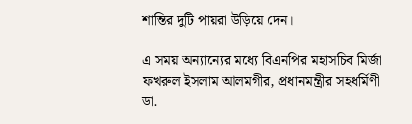শান্তির দুটি পায়রা উড়িয়ে দেন।

এ সময় অন্যান্যের মধ্যে বিএনপির মহাসচিব মির্জা ফখরুল ইসলাম আলমগীর, প্রধানমন্ত্রীর সহধর্মিণী ডা.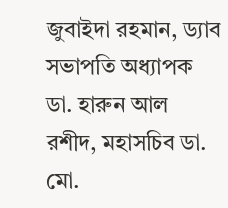জুবাইদা রহমান, ড্যাব সভাপতি অধ্যাপক ডা. হারুন আল রশীদ, মহাসচিব ডা. মো.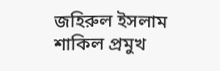জহিরুল ইসলাম শাকিল প্রমুখ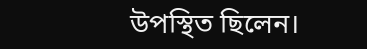উপস্থিত ছিলেন।